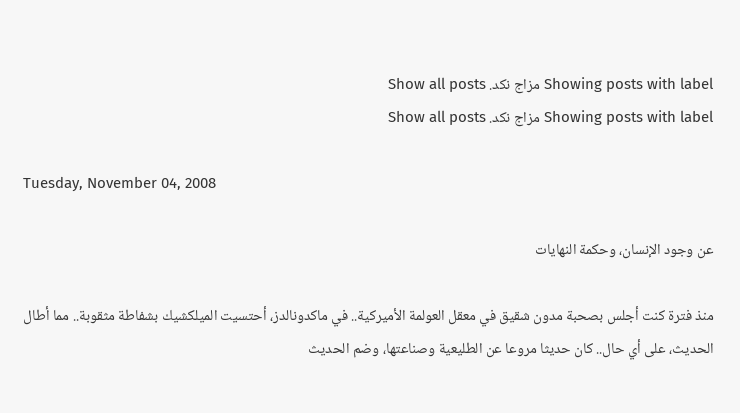Showing posts with label مزاج نكد. Show all posts
Showing posts with label مزاج نكد. Show all posts

Tuesday, November 04, 2008

عن وجود الإنسان، وحكمة النهايات

منذ فترة كنت أجلس بصحبة مدون شقيق في معقل العولمة الأميركية.. في ماكدونالدز، أحتسيت الميلكشيك بشفاطة مثقوبة.. مما أطال الحديث، على أي حال.. كان حديثا مروعا عن الطليعية وصناعتها، وضم الحديث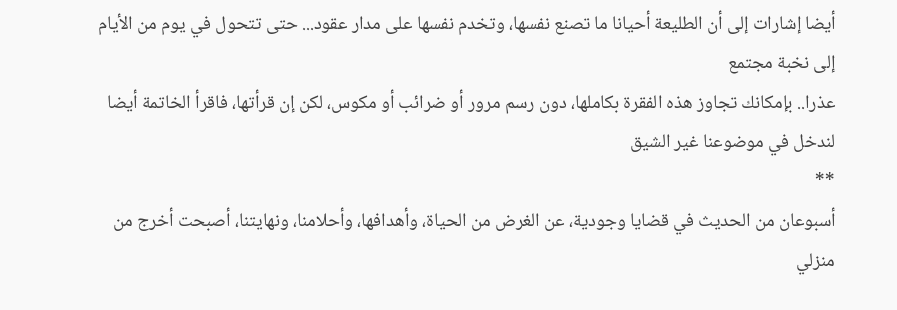أيضا إشارات إلى أن الطليعة أحيانا ما تصنع نفسها، وتخدم نفسها على مدار عقود... حتى تتحول في يوم من الأيام إلى نخبة مجتمع
عذرا.. بإمكانك تجاوز هذه الفقرة بكاملها، دون رسم مرور أو ضرائب أو مكوس، لكن إن قرأتها، فاقرأ الخاتمة أيضا
لندخل في موضوعنا غير الشيق
**
أسبوعان من الحديث في قضايا وجودية، عن الغرض من الحياة، وأهدافها، وأحلامنا، ونهايتنا، أصبحت أخرج من منزلي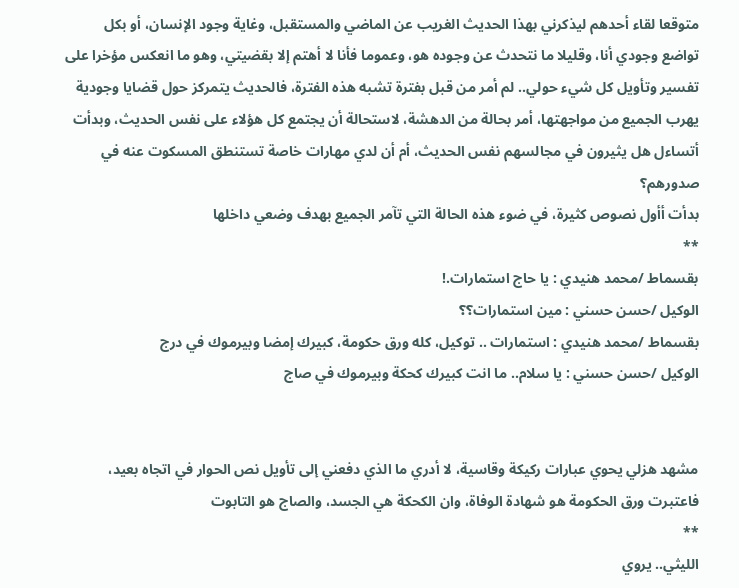متوقعا لقاء أحدهم ليذكرني بهذا الحديث الغريب عن الماضي والمستقبل، وغاية وجود الإنسان، أو بكل تواضع وجودي أنا، وقليلا ما نتحدث عن وجوده هو، وعموما فأنا لا أهتم إلا بقضيتي، وهو ما انعكس مؤخرا على تفسير وتأويل كل شيء حولي.. لم أمر من قبل بفترة تشبه هذه الفترة، فالحديث يتمركز حول قضايا وجودية يهرب الجميع من مواجهتها، أمر بحالة من الدهشة، لاستحالة أن يجتمع كل هؤلاء على نفس الحديث، وبدأت أتساءل هل يثيرون في مجالسهم نفس الحديث، أم أن لدي مهارات خاصة تستنطق المسكوت عنه في صدورهم؟
بدأت أأول نصوص كثيرة، في ضوء هذه الحالة التي تآمر الجميع بهدف وضعي داخلها
**
بقسماط /محمد هنيدي : يا حاج استمارات.!
الوكيل /حسن حسني : مين استمارات؟؟
بقسماط /محمد هنيدي : استمارات .. توكيل، كله ورق حكومة، كبيرك إمضا وبيرموك في درج
الوكيل /حسن حسني : يا سلام.. ما انت كبيرك كحكة وبيرموك في صاج


مشهد هزلي يحوي عبارات ركيكة وقاسية، لا أدري ما الذي دفعني إلى تأويل نص الحوار في اتجاه بعيد، فاعتبرت ورق الحكومة هو شهادة الوفاة، وان الكحكة هي الجسد، والصاج هو التابوت
**
الليثي.. يروي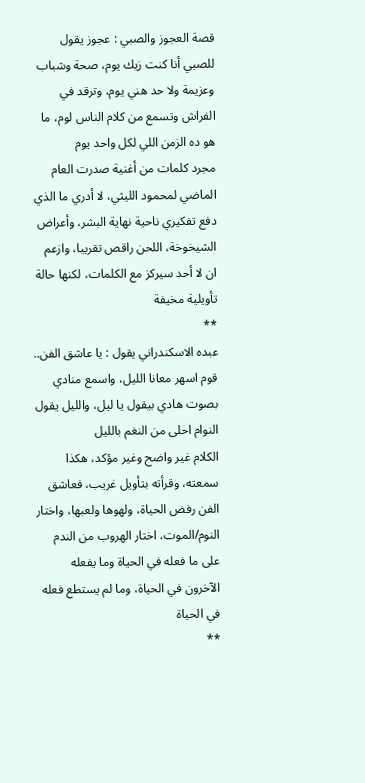قصة العجوز والصبي : عجوز يقول للصبي أنا كنت زيك يوم، صحة وشباب وعزيمة ولا حد هني يوم، وترقد في الفراش وتسمع من كلام الناس لوم، ما هو ده الزمن اللي لكل واحد يوم
مجرد كلمات من أغنية صدرت العام الماضي لمحمود الليثي، لا أدري ما الذي دفع تفكيري ناحية نهاية البشر، وأعراض الشيخوخة، اللحن راقص تقريبا، وازعم ان لا أحد سيركز مع الكلمات، لكنها حالة تأويلية مخيفة
**
عبده الاسكندراني يقول : يا عاشق الفن.. قوم اسهر معانا الليل، واسمع منادي بصوت هادي بيقول يا ليل، والليل يقول النوام احلى من النغم بالليل
الكلام غير واضح وغير مؤكد، هكذا سمعته، وقرأته بتأويل غريب، فعاشق الفن رفض الحياة، ولهوها ولعبها، واختار النوم/الموت، اختار الهروب من الندم على ما فعله في الحياة وما يفعله الآخرون في الحياة، وما لم يستطع فعله في الحياة
**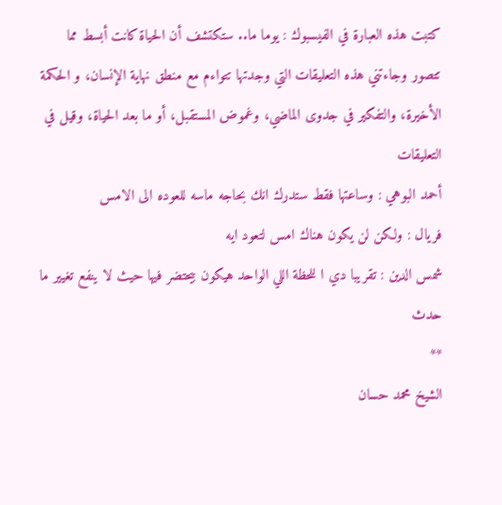كتبت هذه العبارة في الفيسبوك : يوما ما.. ستكتشف أن الحياة كانت أبسط مما تتصور وجاءتني هذه التعليقات التي وجدتها تتواءم مع منطق نهاية الإنسان، و الحكمة الأخيرة، والتفكير في جدوى الماضي، وغموض المستقبل، أو ما بعد الحياة، وقيل في التعليقات
أحمد البوهي : وساعتها فقط ستدرك انك بحاجه ماسه للعوده الى الامس
فريال : ولكن لن يكون هناك امس لتعود ايه
شمس الدين : تقريبا دي ا للحظة اللي الواحد هيكون بيحتضر فيها حيث لا ينفع تغيير ما حدث
**
الشيخ محمد حسان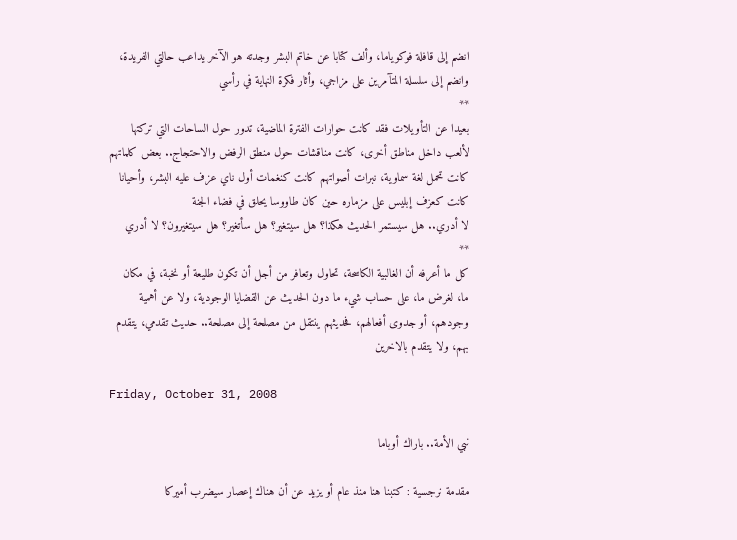انضم إلى قافلة فوكوياما، وألف كتابا عن خاتم البشر وجدته هو الآخر يداعب حالتي الفريدة، وانضم إلى سلسلة المتآمرين على مزاجي، وأثار فكرة النهاية في رأسي
**
بعيدا عن التأويلات فقد كانت حوارات الفترة الماضية، تدور حول الساحات التي تركتها لألعب داخل مناطق أخرى، كانت مناقشات حول منطق الرفض والاحتجاج.. بعض كلماتهم كانت تحمل لغة سماوية، نبرات أصواتهم كانت كنغمات أول ناي عزف عليه البشر، وأحيانا كانت كعزف إبليس على مزماره حين كان طاووسا يحلق في فضاء الجنة
لا أدري.. هل سيستمر الحديث هكذا؟ هل سيتغير؟ هل سأتغير؟ هل سيتغيرون؟ لا أدري
**
كل ما أعرفه أن الغالبية الكاسحة، تحاول وتعافر من أجل أن تكون طليعة أو نخبة، في مكان ما، لغرض ما، على حساب شيء ما دون الحديث عن القضايا الوجودية، ولا عن أهمية وجودهم، أو جدوى أفعالهم، فحديثهم ينتقل من مصلحة إلى مصلحة.. حديث تقدمي، يتقدم بهم، ولا يتقدم بالاخرين

Friday, October 31, 2008

نبي الأمة.. باراك أوباما

مقدمة نرجسية : كتبنا هنا منذ عام أو يزيد عن أن هناك إعصار سيضرب أميركا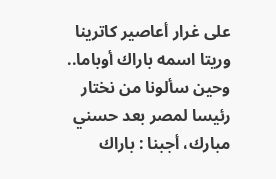على غرار أعاصير كاترينا وريتا اسمه باراك أوباما.. وحين سألونا من نختار رئيسا لمصر بعد حسني مبارك، أجبنا : باراك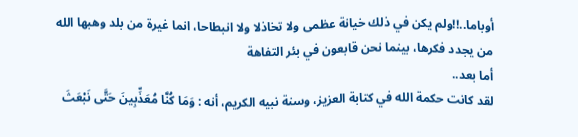أوباما..!!ولم يكن في ذلك خيانة عظمى ولا تخاذلا ولا انبطاحا، انما غيرة من بلد وهبها الله من يجدد فكرها، بينما نحن قابعون في بئر التفاهة
أما بعد..
لقد كانت حكمة الله في كتابة العزيز، وسنة نبيه الكريم، أنه : وَمَا كُنَّا مُعَذِّبِينَ حَتَّى نَبْعَثَ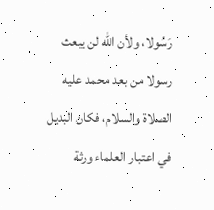رَسُولا، ولأن الله لن يبعث رسولا من بعد محمد عليه الصلاة والسلام، فكان البديل في اعتبار العلماء ورثة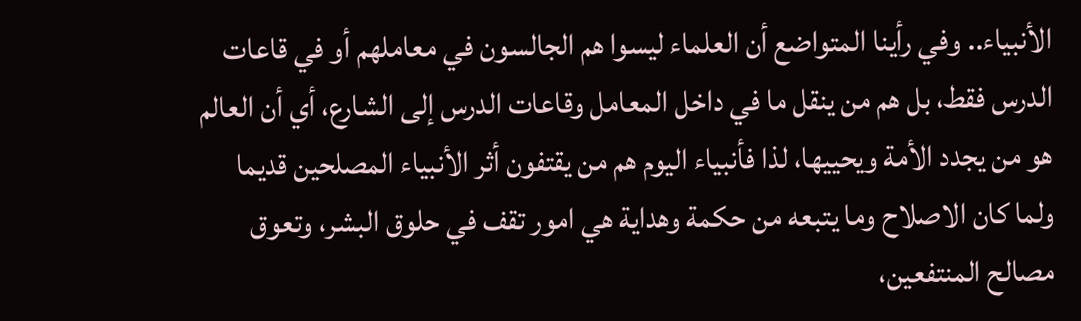الأنبياء.. وفي رأينا المتواضع أن العلماء ليسوا هم الجالسون في معاملهم أو في قاعات الدرس فقط، بل هم من ينقل ما في داخل المعامل وقاعات الدرس إلى الشارع، أي أن العالم هو من يجدد الأمة ويحييها، لذا فأنبياء اليوم هم من يقتفون أثر الأنبياء المصلحين قديما
ولما كان الاصلاح وما يتبعه من حكمة وهداية هي امور تقف في حلوق البشر، وتعوق مصالح المنتفعين،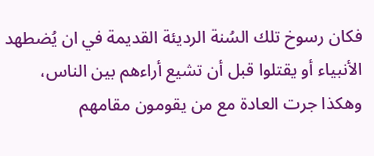فكان رسوخ تلك السُنة الرديئة القديمة في ان يُضطهد الأنبياء أو يقتلوا قبل أن تشيع أراءهم بين الناس، وهكذا جرت العادة مع من يقومون مقامهم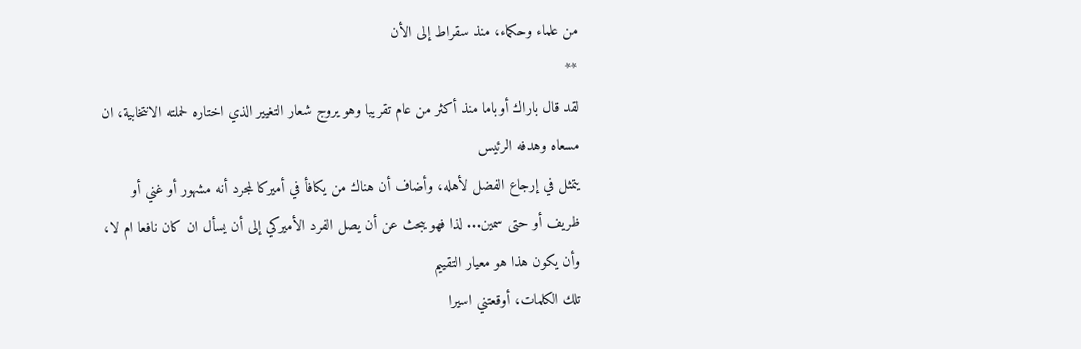من علماء وحكماء، منذ سقراط إلى الأن
**
لقد قال باراك أوباما منذ أكثر من عام تقريبا وهو يروج شعار التغيير الذي اختاره لحملته الانتخابية، ان مسعاه وهدفه الرئيس
يتمثل في إرجاع الفضل لأهله، وأضاف أن هناك من يكافأ في أميركا لمجرد أنه مشهور أو غني أو ظريف أو حتى سمين... لذا فهو يبحث عن أن يصل الفرد الأميركي إلى أن يسأل ان كان نافعا ام لا، وأن يكون هذا هو معيار التقييم
تلك الكلمات، أوقعتني اسيرا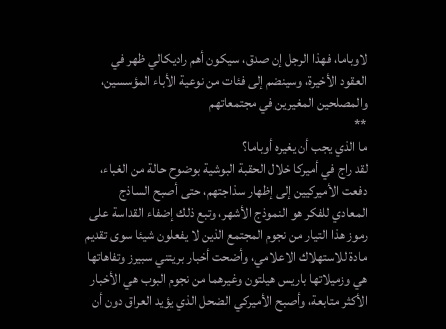لاوباما، فهذا الرجل إن صدق، سيكون أهم راديكالي ظهر في العقود الأخيرة، وسينضم إلى فئات من نوعية الأباء المؤسسين، والمصلحين المغيرين في مجتمعاتهم
**
ما الذي يجب أن يغيره أوباما؟
لقد راج في أميركا خلال الحقبة البوشية بوضوح حالة من الغباء، دفعت الأميركيين إلى إظهار سذاجتهم، حتى أصبح الساذج المعادي للفكر هو النموذج الأشهر، وتبع ذلك إضفاء القداسة على رموز هذا التيار من نجوم المجتمع الذين لا يفعلون شيئا سوى تقديم مادة للاستهلاك الاعلامي، وأضحت أخبار بريتني سبيرز وتفاهاتها هي وزميلاتها باريس هيلتون وغيرهما من نجوم البوب هي الأخبار الأكثر متابعة، وأصبح الأميركي الضحل الذي يؤيد العراق دون أن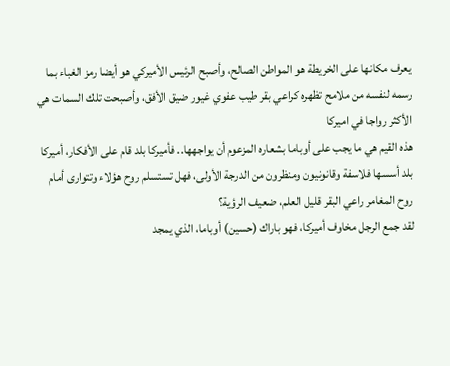يعرف مكانها على الخريطة هو المواطن الصالح، وأصبح الرئيس الأميركي هو أيضا رمز الغباء بما رسمه لنفسه من ملامح تظهره كراعي بقر طيب عفوي غيور ضيق الأفق، وأصبحت تلك السمات هي الأكثر رواجا في اميركا
هذه القيم هي ما يجب على أوباما بشعاره المزعوم أن يواجهها.. فأميركا بلد قام على الأفكار، أميركا بلد أسسها فلاسفة وقانونيون ومنظرون من الدرجة الأولى، فهل تستسلم روح هؤلاء وتتوارى أمام روح المغامر راعي البقر قليل العلم، ضعيف الرؤية؟
لقد جمع الرجل مخاوف أميركا، فهو باراك (حسين) أوباما، الذي يمجد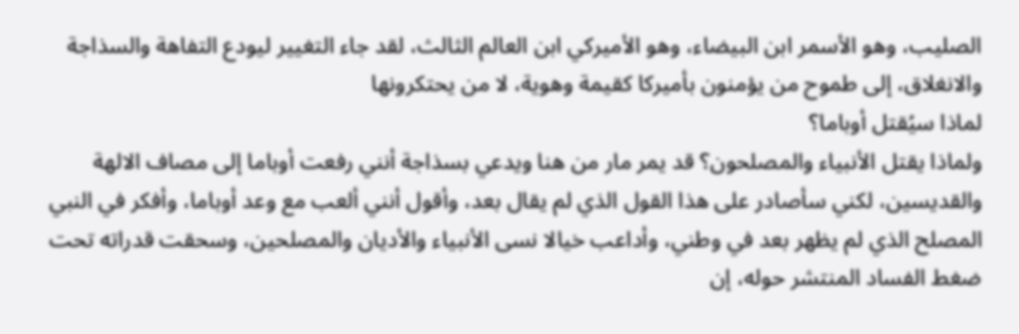الصليب، وهو الأسمر ابن البيضاء، وهو الأميركي ابن العالم الثالث، لقد جاء التغيير ليودع التفاهة والسذاجة والانغلاق، إلى طموح من يؤمنون بأميركا كقيمة وهوية، لا من يحتكرونها
لماذا سيُقتل أوباما؟
ولماذا يقتل الأنبياء والمصلحون؟ قد يمر مار من هنا ويدعي بسذاجة أنني رفعت أوباما إلى مصاف الالهة والقديسين، لكني سأصادر على هذا القول الذي لم يقال بعد، وأقول أنني ألعب مع وعد أوباما، وأفكر في النبي المصلح الذي لم يظهر بعد في وطني، وأداعب خيالا نسى الأنبياء والأديان والمصلحين، وسحقت قدراته تحت ضغط الفساد المنتشر حوله، إن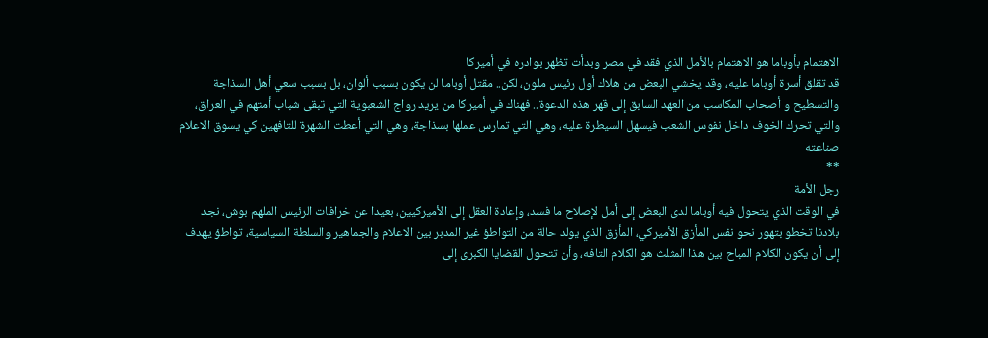الاهتمام بأوباما هو الاهتمام بالأمل الذي فقد في مصر وبدأت تظهر بوادره في أميركا
قد تقلق أسرة أوباما عليه، وقد يخشي البعض من هلاك أول رئيس ملون، لكن.. مقتل أوباما لن يكون بسبب ألوان، بل بسبب سعي أهل السذاجة والتسطيح و أصحاب المكاسب من العهد السابق إلى قهر هذه الدعوة.. فهناك في أميركا من يريد رواج الشعبوية التي تبقى شباب أمتهم في العراق، والتي تحرك الخوف داخل نفوس الشعب فيسهل السيطرة عليه، وهي التي تمارس عملها بسذاجة، وهي التي أعطت الشهرة للتافهين كي يسوق الاعلام صناعته
**
رجل الأمة
في الوقت الذي يتحول فيه أوباما لدى البعض إلى أمل لإصلاح ما فسد، وإعادة العقل إلى الأميركيين، بعيدا عن خرافات الرئيس الملهم بوش، نجد بلادنا تخطو بتهور نحو نفس المأزق الأميركي، المأزق الذي يولد حالة من التواطؤ غير المدبر بين الاعلام والجماهير والسلطة السياسية، تواطؤ يهدف إلى أن يكون الكلام المباح بين هذا المثلث هو الكلام التافه، وأن تتحول القضايا الكبرى إلى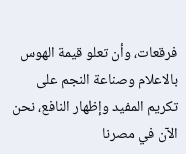فرقعات، وأن تعلو قيمة الهوس بالاعلام وصناعة النجم على تكريم المفيد وإظهار النافع، نحن الآن في مصرنا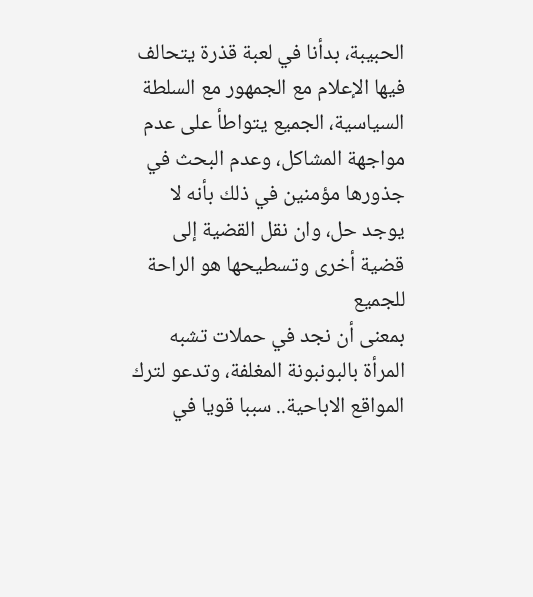الحبيبة، بدأنا في لعبة قذرة يتحالف فيها الإعلام مع الجمهور مع السلطة السياسية، الجميع يتواطأ على عدم مواجهة المشاكل، وعدم البحث في جذورها مؤمنين في ذلك بأنه لا يوجد حل، وان نقل القضية إلى قضية أخرى وتسطيحها هو الراحة للجميع
بمعنى أن نجد في حملات تشبه المرأة بالبونبونة المغلفة، وتدعو لترك المواقع الاباحية.. سببا قويا في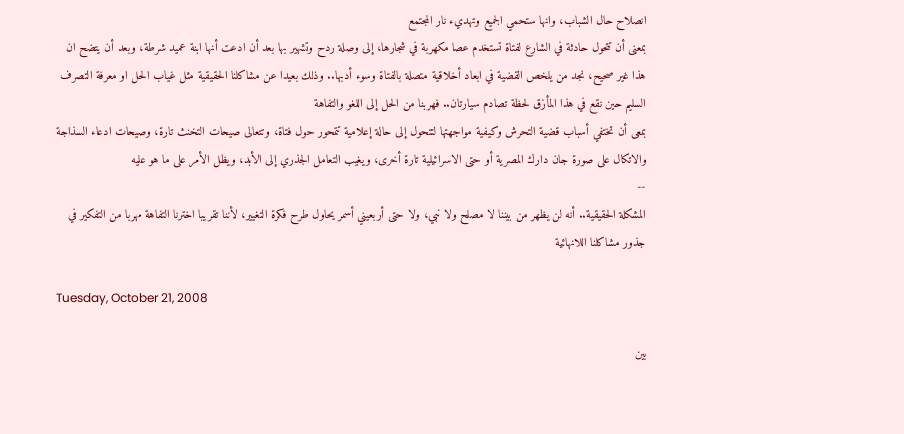انصلاح حال الشباب، وانها ستحمي الجميع وتهديء نار المجتمع
بمعنى أن تتحول حادثة في الشارع لفتاة تستخدم عصا مكهربة في شجارها، إلى وصلة ردح وتشهير بها بعد أن ادعت أنها ابنة عميد شرطة، وبعد أن يتضح ان هذا غير صحيح، نجد من يلخص القضية في ابعاد أخلاقية متصلة بالفتاة وسوء أدبها.. وذلك بعيدا عن مشاكلنا الحقيقية مثل غياب الحل او معرفة التصرف السليم حين نقع في هذا المأزق لحظة تصادم سيارتان.. فهربنا من الحل إلى اللغو والتفاهة
بمعى أن تختفي أسباب قضية التحرش وكيفية مواجهتها لتتحول إلى حالة إعلامية تتمحور حول فتاة، وتتعالى صيحات التخنث تارة، وصيحات ادعاء السذاجة والاتكال على صورة جان دارك المصرية أو حتى الاسرائيلية تارة أخرى، ويغيب التعامل الجذري إلى الأبد، ويظل الأمر على ما هو عليه
--
المشكلة الحقيقية.. أنه لن يظهر من بيننا لا مصلح ولا نبي، ولا حتى أربعيني أسمر يحاول طرح فكرة التغيير، لأننا تقريبا اخترنا التفاهة مهربا من التفكير في جذور مشاكلنا اللانهائية

Tuesday, October 21, 2008

بين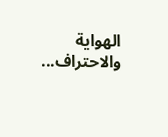الهواية والاحتراف...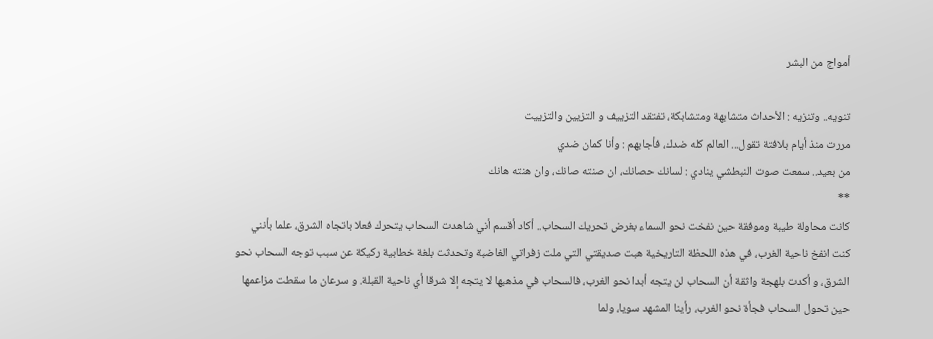أمواج من البشر

تنويه.. وتنزيه : الأحداث متشابهة ومتشابكة، تفتقد التزييف و التزيين والتزييت
مررت منذ أيام بلافتة تقول... العالم كله ضدك، فأجابهم : وأنا كمان ضدي
من بعيد.. سمعت صوت النبطشي ينادي : لسانك حصانك، ان صنته صانك، وان هنته هانك
**
كانت محاولة طيبة وموفقة حين نفخت نحو السماء بغرض تحريك السحاب.. أكاد أقسم أني شاهدت السحاب يتحرك فعلا باتجاه الشرق، علما بأنني كنت انفخ ناحية الغرب، في هذه اللحظة التاريخية هبت صديقتي التي ملت زفراتي الغاضبة وتحدثت بلغة خطابية ركيكة عن سبب توجه السحاب نحو الشرق، و أكدت بلهجة واثقة أن السحاب لن يتجه أبدا نحو الغرب، فالسحاب في مذهبها لا يتجه إلا شرقا أي ناحية القبلة. و سرعان ما سقطت مزاعمها حين تحول السحاب فجأة نحو الغرب، رأينا المشهد سويا، ولما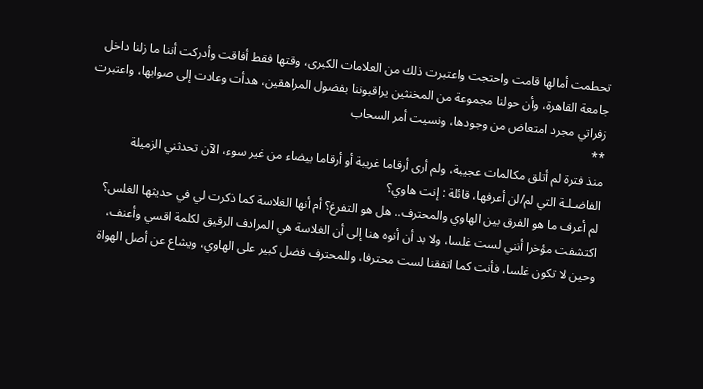تحطمت أمالها قامت واحتجت واعتبرت ذلك من العلامات الكبرى، وقتها فقط أفاقت وأدركت أننا ما زلنا داخل جامعة القاهرة، وأن حولنا مجموعة من المخنثين يراقبوننا بفضول المراهقين، هدأت وعادت إلى صوابها، واعتبرت زفراتي مجرد امتعاض من وجودها، ونسيت أمر السحاب
**
منذ فترة لم أتلق مكالمات عجيبة، ولم أرى أرقاما غريبة أو أرقاما بيضاء من غير سوء، الآن تحدثني الزميلة الفاضـلـة التي لم/لن أعرفها، قائلة : إنت هاوي؟
لم أعرف ما هو الفرق بين الهاوي والمحترف.. هل هو التفرغ؟ أم أنها الغلاسة كما ذكرت لي في حديثها الغلس؟
اكتشفت مؤخرا أنني لست غلسا، ولا بد أن أنوه هنا إلى أن الغلاسة هي المرادف الرقيق لكلمة اقسي وأعنف، وحين لا تكون غلسا، فأنت كما اتفقنا لست محترفا، وللمحترف فضل كبير على الهاوي، ويشاع عن أصل الهواة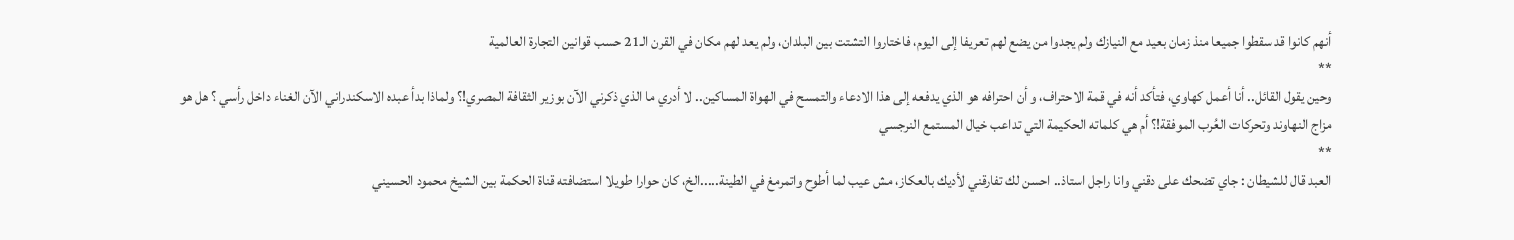أنهم كانوا قد سقطوا جميعا منذ زمان بعيد مع النيازك ولم يجدوا من يضع لهم تعريفا إلى اليوم، فاختاروا التشتت بين البلدان، ولم يعد لهم مكان في القرن الـ21 حسب قوانين التجارة العالمية
**
وحين يقول القائل.. أنا أعمل كهاوي، فتأكد أنه في قمة الاحتراف، و أن احترافه هو الذي يدفعه إلى هذا الادعاء والتمسح في الهواة المساكين.. لا أدري ما الذي ذكرني الآن بوزير الثقافة المصري!؟ ولماذا بدأ عبده الاسكندراني الآن الغناء داخل رأسي ؟ هل هو مزاج النهاوند وتحركات العُرب الموفقة!؟ أم هي كلماته الحكيمة التي تداعب خيال المستمع النرجسي
**
العبد قال للشيطان : جاي تضحك على دقني وانا راجل استاذ.. احسن لك تفارقني لأديك بالعكاز، مش عيب لما أطوح واتمرمغ في الطينة.....الخ، كان حوارا طويلا استضافته قناة الحكمة بين الشيخ محمود الحسيني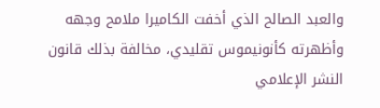والعبد الصالح الذي أخفت الكاميرا ملامح وجهه وأظهرته كأنونيموس تقليدي، مخالفة بذلك قانون النشر الإعلامي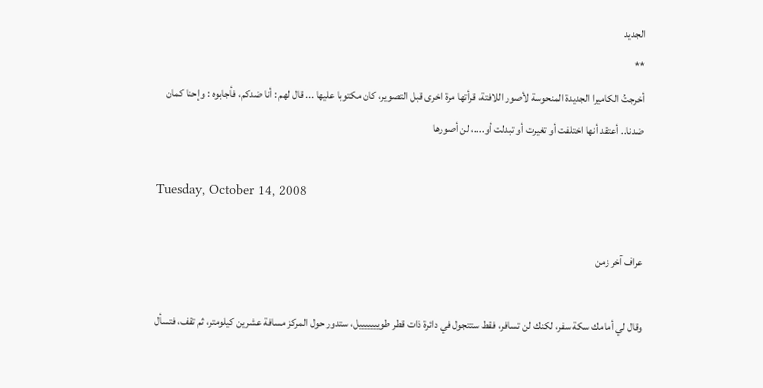الجديد
**
أخرجتُ الكاميرا الجديدة المنحوسة لأصور اللافتة، قرأتها مرة اخرى قبل التصوير، كان مكتوبا عليها ... قال لهم : أنا ضدكم، فأجابوه : وإحنا كمان ضدنا.. أعتقد أنها اختلفت أو تغيرت أو تبدلت أو....، لن أصورها

Tuesday, October 14, 2008

عراف آخر زمن

وقال لي أمامك سكة سفر، لكنك لن تسافر، فقط ستتجول في دائرة ذات قطر طويييييييل، ستدور حول المركز مسافة عشرين كيلومتر، ثم تقف، فتسأل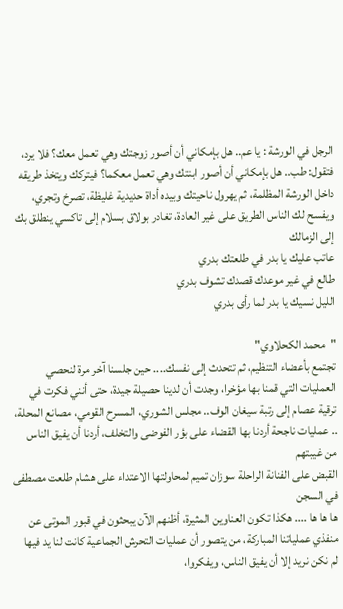الرجل في الورشة : يا عم.. هل بإمكاني أن أصور زوجتك وهي تعمل معك؟ فلا يرد، فتقول: طب.. هل بإمكاني أن أصور ابنتك وهي تعمل معكما؟ فيتركك ويتخذ طريقه داخل الورشة المظلمة، ثم يهرول ناحيتك وبيده أداة حديدية غليظة، تصرخ وتجري، ويفسح لك الناس الطريق على غير العادة، تغادر بولاق بسلام إلى تاكسي ينطلق بك إلى الزمالك
عاتب عليك يا بدر في طلعتك بدري
طالع في غير موعدك قصدك تشوف بدري
الليل نسيك يا بدر لما رأى بدري

"محمد الكحلاوي"
تجتمع بأعضاء التنظيم، ثم تتحدث إلى نفسك.... حين جلسنا آخر مرة لنحصي العمليات التي قمنا بها مؤخرا، وجدت أن لدينا حصيلة جيدة، حتى أنني فكرت في ترقية عصام إلى رتبة سيغان الوف.. مجلس الشوري، المسرح القومي، مصانع المحلة، .. عمليات ناجحة أردنا بها القضاء على بؤر الفوضى والتخلف، أردنا أن يفيق الناس من غيبتهم
القبض على الفنانة الراحلة سوزان تميم لمحاولتها الاعتداء على هشام طلعت مصطفى في السجن
ها ها ها .... هكذا تكون العناوين المثيرة، أظنهم الآن يبحثون في قبور الموتى عن منفذي عملياتنا المباركة، من يتصور أن عمليات التحرش الجماعية كانت لنا يد فيها
لم نكن نريد إلا أن يفيق الناس، ويفكروا،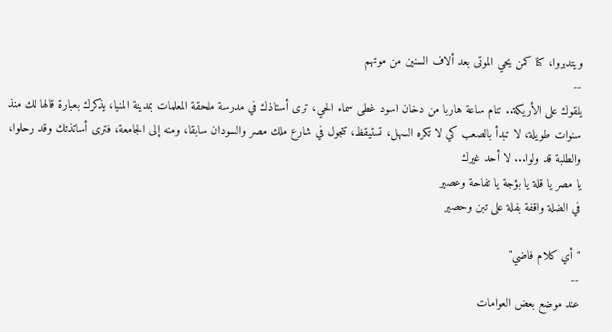ويتدبروا، كنا كمن يحي الموتى بعد ألاف السنين من موتهم
--
يلقوك على الأريكة.. تنام ساعة هاربا من دخان اسود غطى سماء الحي، ترى أستاذك في مدرسة ملحقة المعلمات بمدينة المنيا، يذكرك بعبارة قالها لك منذ سنوات طويلة، لا تبدأ بالصعب كي لا تكره السهل، تستيقظ، تتجول في شارع ملك مصر والسودان سابقا، ومنه إلى الجامعة، فترى أساتذتك وقد رحلوا، والطلبة قد ولوا... لا أحد غيرك
يا مصر يا قلة يا بؤجة يا تفاحة وعصير
في الضلة واقفة بفلة على تبن وحصير

"أي كلام فاضي"
--
عند موضع بعض العوامات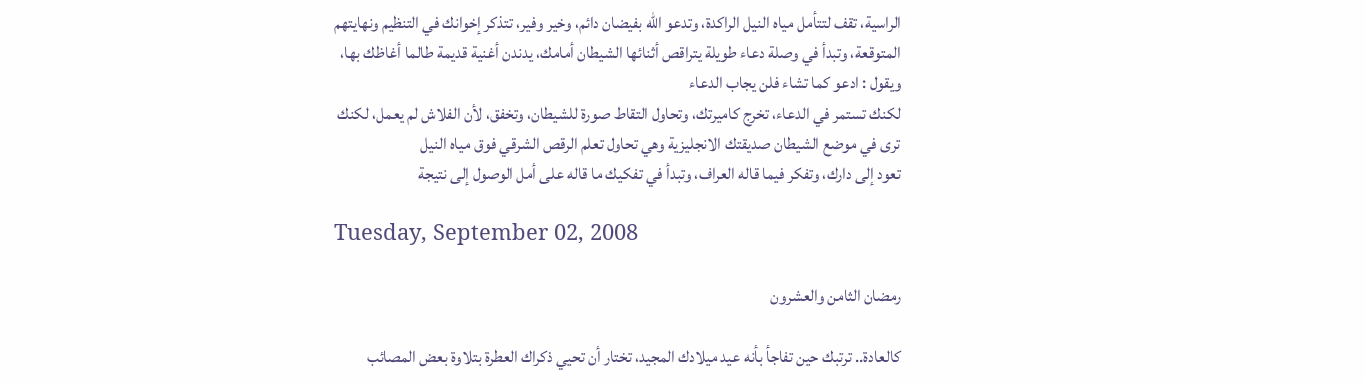الراسية، تقف لتتأمل مياه النيل الراكدة، وتدعو الله بفيضان دائم، وخير وفير، تتذكر إخوانك في التنظيم ونهايتهم المتوقعة، وتبدأ في وصلة دعاء طويلة يتراقص أثنائها الشيطان أمامك، يدندن أغنية قديمة طالما أغاظك بها، ويقول : ادعو كما تشاء فلن يجاب الدعاء
لكنك تستمر في الدعاء، تخرج كاميرتك، وتحاول التقاط صورة للشيطان، وتخفق، لأن الفلاش لم يعمل، لكنك ترى في موضع الشيطان صديقتك الانجليزية وهي تحاول تعلم الرقص الشرقي فوق مياه النيل
تعود إلى دارك، وتفكر فيما قاله العراف، وتبدأ في تفكيك ما قاله على أمل الوصول إلى نتيجة

Tuesday, September 02, 2008

رمضان الثامن والعشرون

كالعادة.. ترتبك حين تفاجأ بأنه عيد ميلادك المجيد، تختار أن تحيي ذكراك العطرة بتلاوة بعض المصائب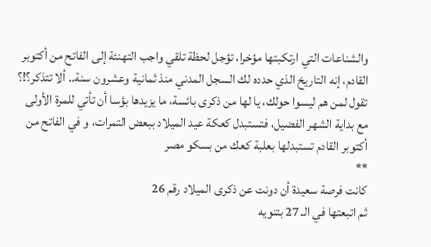والشناعات التي ارتكبتها مؤخرا، تؤجل لحظة تلقي واجب التهنئة إلى الفاتح من أكتوبر القادم، إنه التاريخ الذي حدده لك السجل المدني منذ ثمانية وعشرون سنة.. ألا تتذكر؟!؟
تقول لمن هم ليسوا حولك، يا لها من ذكرى بائسة، ما يزيدها بؤسا أن تأتي للمرة الأولى مع بداية الشهر الفضيل، فتستبدل كعكة عيد الميلاد ببعض التمرات، و في الفاتح من أكتوبر القادم تستبدلها بعلبة كعك من بسكو مصر
**
كانت فرصة سعيدة أن دونت عن ذكرى الميلاد رقم 26
ثم اتبعتها في الـ 27 بتنويه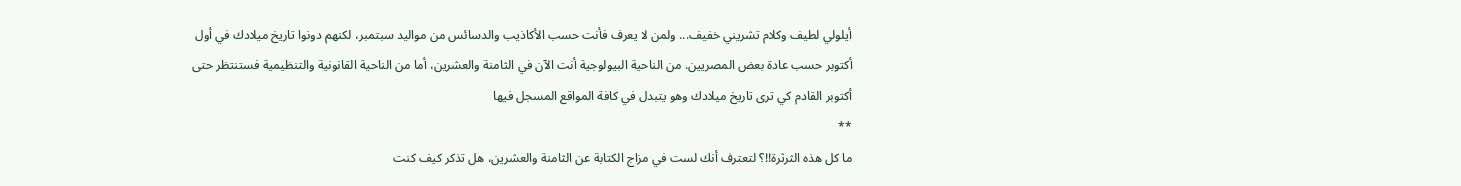أيلولي لطيف وكلام تشريني خفيف... ولمن لا يعرف فأنت حسب الأكاذيب والدسائس من مواليد سبتمبر، لكنهم دونوا تاريخ ميلادك في أول أكتوبر حسب عادة بعض المصريين. من الناحية البيولوجية أنت الآن في الثامنة والعشرين، أما من الناحية القانونية والتنظيمية فستنتظر حتى أكتوبر القادم كي ترى تاريخ ميلادك وهو يتبدل في كافة المواقع المسجل فيها
**
ما كل هذه الثرثرة!!؟ لتعترف أنك لست في مزاج الكتابة عن الثامنة والعشرين، هل تذكر كيف كنت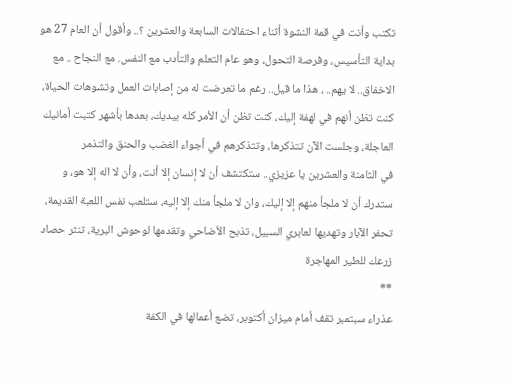تكتب وأنت في قمة النشوة أثناء احتفالات السابعة والعشرين ؟.. وأقول أن العام 27 هو بداية التأسيس، وفرصة التحول، وهو عام التعلم والتأدب مع النفس. مع النجاح .. مع الاخفاق.. لا يهم.. ، هذا ما قيل.. رغم ما تعرضت له من إصابات العمل وتشوهات الحياة، كنت تظن أنهم في لهفة إليك، كنت تظن أن الأمر كله بيديك، بعدها بأشهر كتبت أمانيك العاجلة، وجلست الآن تتذكرها، وتتذكرهم في أجواء الغضب والحنق والتذمر
في الثامنة والعشرين يا عزيزي.. ستكتشف أن لا إنسان إلا أنت، وأن لا اله إلا هو، و ستدرك أن لا ملجأ منهم إلا إليك، وان لا ملجأ منك إلا إليه، ستلعب نفس اللعبة القديمة، تحفر الآبار وتهديها لعابري السبيل، تذبح الأضاحي وتقدمها لوحوش البرية، تنثر حصاد زرعك للطير المهاجرة
**
عذراء سبتمبر تقف أمام ميزان أكتوبر، تضع أعمالها في الكفة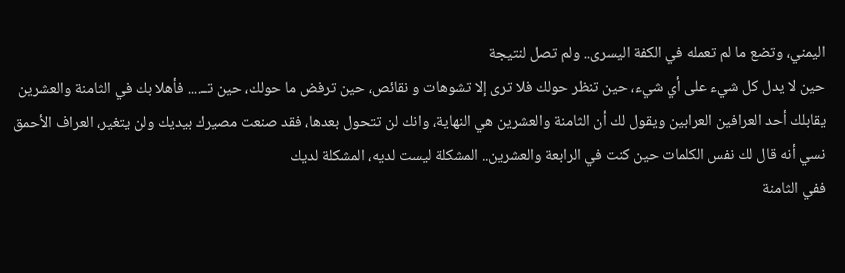اليمني، وتضع ما لم تعمله في الكفة اليسرى.. ولم تصل لنتيجة
حين لا يدل كل شيء على أي شيء، حين تنظر حولك فلا ترى إلا تشوهات و نقائص، حين ترفض ما حولك، حين تــ.... فأهلا بك في الثامنة والعشرين
يقابلك أحد العرافين العرابين ويقول لك أن الثامنة والعشرين هي النهاية، وانك لن تتحول بعدها، فقد صنعت مصيرك بيديك ولن يتغير، العراف الأحمق نسي أنه قال لك نفس الكلمات حين كنت في الرابعة والعشرين.. المشكلة ليست لديه، المشكلة لديك
ففي الثامنة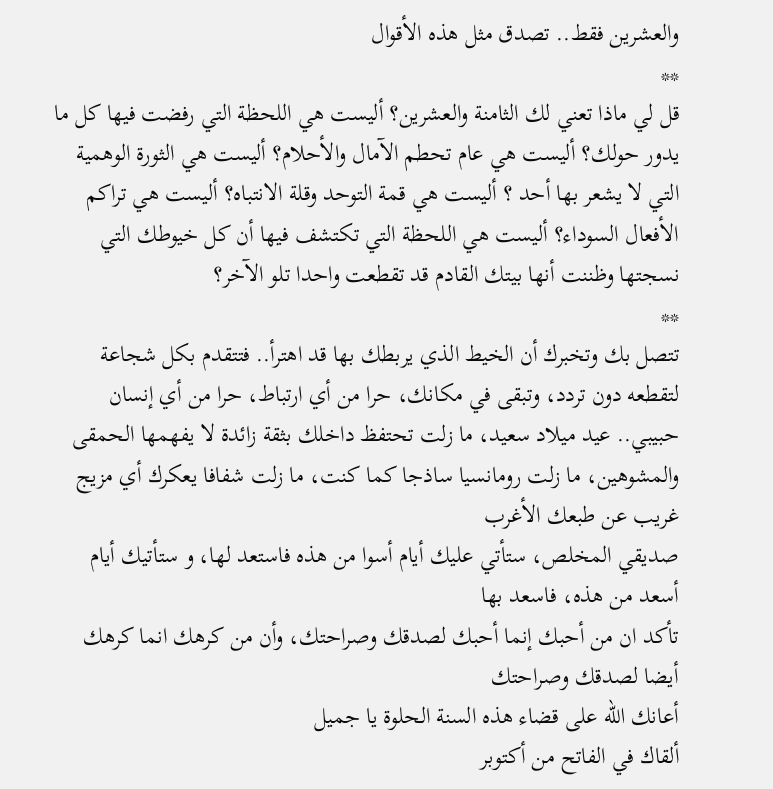والعشرين فقط.. تصدق مثل هذه الأقوال
**
قل لي ماذا تعني لك الثامنة والعشرين؟ أليست هي اللحظة التي رفضت فيها كل ما يدور حولك؟ أليست هي عام تحطم الآمال والأحلام؟ أليست هي الثورة الوهمية التي لا يشعر بها أحد ؟ أليست هي قمة التوحد وقلة الانتباه؟ أليست هي تراكم الأفعال السوداء؟ أليست هي اللحظة التي تكتشف فيها أن كل خيوطك التي نسجتها وظننت أنها بيتك القادم قد تقطعت واحدا تلو الآخر؟
**
تتصل بك وتخبرك أن الخيط الذي يربطك بها قد اهترأ.. فتتقدم بكل شجاعة لتقطعه دون تردد، وتبقى في مكانك، حرا من أي ارتباط، حرا من أي إنسان
حبيبي.. عيد ميلاد سعيد، ما زلت تحتفظ داخلك بثقة زائدة لا يفهمها الحمقى والمشوهين، ما زلت رومانسيا ساذجا كما كنت، ما زلت شفافا يعكرك أي مزيج غريب عن طبعك الأغرب
صديقي المخلص، ستأتي عليك أيام أسوا من هذه فاستعد لها، و ستأتيك أيام أسعد من هذه، فاسعد بها
تأكد ان من أحبك إنما أحبك لصدقك وصراحتك، وأن من كرهك انما كرهك أيضا لصدقك وصراحتك
أعانك الله على قضاء هذه السنة الحلوة يا جميل
ألقاك في الفاتح من أكتوبر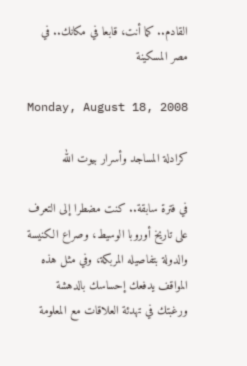القادم.. كما أنت، قابعا في مكانك.. في مصر المسكينة

Monday, August 18, 2008

كرادلة المساجد وأسرار بيوت الله

في فترة سابقة.. كنت مضطرا إلى التعرف على تاريخ أوروبا الوسيط، وصراع الكنيسة والدولة بتفاصيله المربكة، وفي مثل هذه المواقف يدفعك إحساسك بالدهشة ورغبتك في تهدئة العلاقات مع المعلومة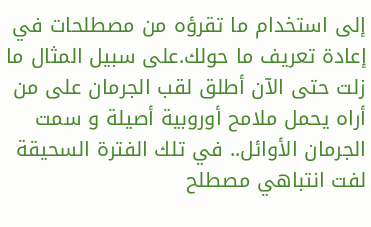إلى استخدام ما تقرؤه من مصطلحات في إعادة تعريف ما حولك.على سبيل المثال ما زلت حتى الآن أطلق لقب الجرمان على من أراه يحمل ملامح أوروبية أصيلة و سمت الجرمان الأوائل.. في تلك الفترة السحيقة لفت انتباهي مصطلح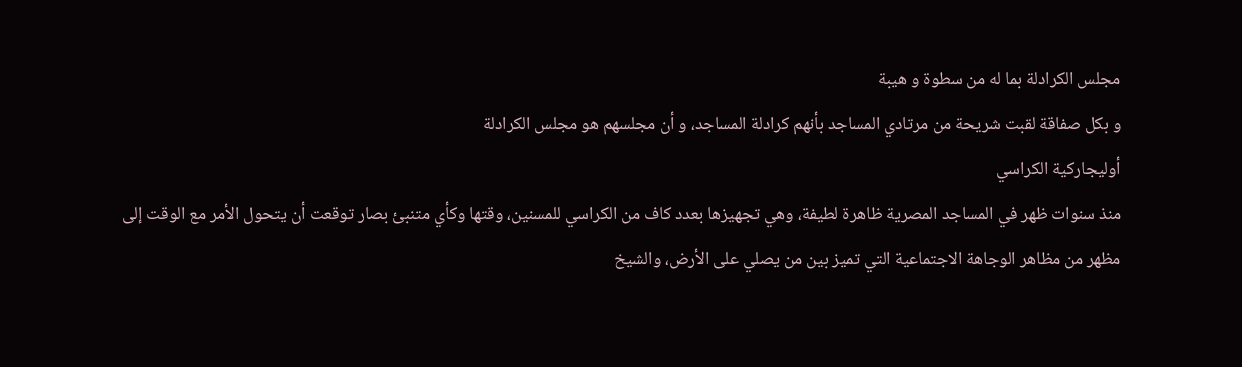مجلس الكرادلة بما له من سطوة و هيبة
و بكل صفاقة لقبت شريحة من مرتادي المساجد بأنهم كرادلة المساجد، و أن مجلسهم هو مجلس الكرادلة
أوليجاركية الكراسي
منذ سنوات ظهر في المساجد المصرية ظاهرة لطيفة، وهي تجهيزها بعدد كاف من الكراسي للمسنين، وقتها وكأي متنبئ بصار توقعت أن يتحول الأمر مع الوقت إلى مظهر من مظاهر الوجاهة الاجتماعية التي تميز بين من يصلي على الأرض، والشيخ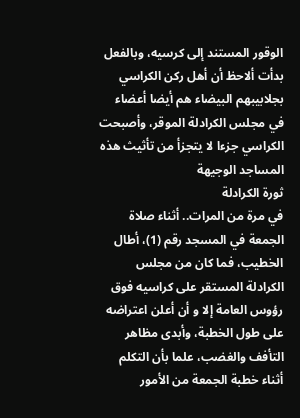الوقور المستند إلى كرسيه، وبالفعل بدأت ألاحظ أن أهل ركن الكراسي بجلابيبهم البيضاء هم أيضا أعضاء في مجلس الكرادلة الموقر، وأصبحت الكراسي جزءا لا يتجزأ من تأثيث هذه المساجد الوجيهة
ثورة الكرادلة
في مرة من المرات.. أثناء صلاة الجمعة في المسجد رقم (1)، أطال الخطيب، فما كان من مجلس الكرادلة المستقر على كراسيه فوق رؤوس العامة إلا و أن أعلن اعتراضه على طول الخطبة، وأبدى مظاهر التأفف والغضب، علما بأن التكلم أثناء خطبة الجمعة من الأمور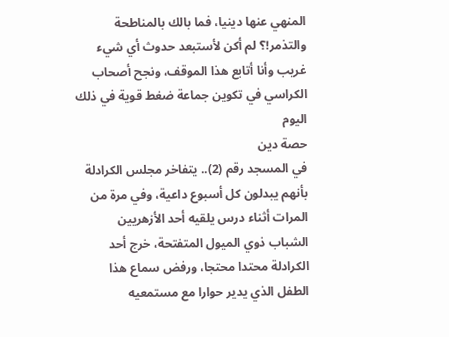المنهي عنها دينيا، فما بالك بالمناطحة والتذمر!؟ لم أكن لأستبعد حدوث أي شيء غريب وأنا أتابع هذا الموقف، ونجح أصحاب الكراسي في تكوين جماعة ضغط قوية في ذلك اليوم
حصة دين
في المسجد رقم (2).. يتفاخر مجلس الكرادلة بأنهم يبدلون كل أسبوع داعية، وفي مرة من المرات أثناء درس يلقيه أحد الأزهريين الشباب ذوي الميول المتفتحة، خرج أحد الكرادلة محتدا محتجا، ورفض سماع هذا الطفل الذي يدير حوارا مع مستمعيه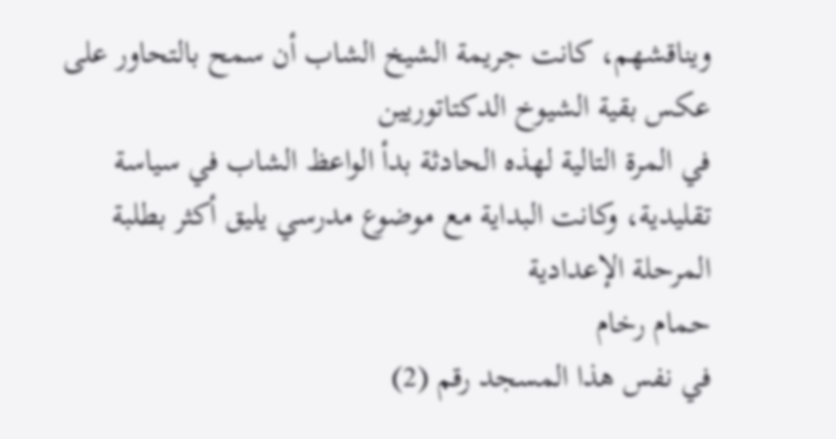ويناقشهم، كانت جريمة الشيخ الشاب أن سمح بالتحاور على عكس بقية الشيوخ الدكتاتوريين
في المرة التالية لهذه الحادثة بدأ الواعظ الشاب في سياسة تقليدية، وكانت البداية مع موضوع مدرسي يليق أكثر بطلبة المرحلة الإعدادية
حمام رخام
في نفس هذا المسجد رقم (2)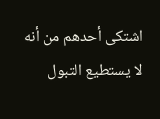اشتكى أحدهم من أنه لا يستطيع التبول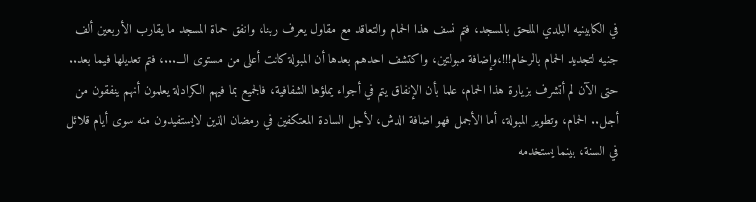في الكابينيه البلدي الملحق بالمسجد، فتم نسف هذا الحمام والتعاقد مع مقاول يعرف ربنا، وانفق حماة المسجد ما يقارب الأربعين ألف جنيه لتجديد الحمام بالرخام!!!،وإضافة مبولتين، واكتشف احدهم بعدها أن المبولة كانت أعلى من مستوى الـــ...، فتم تعديلها فيما بعد.. حتى الآن لم أتشرف بزيارة هذا الحمام، علما بأن الإنفاق يتم في أجواء يملؤها الشفافية، فالجميع بما فيهم الكرادلة يعلمون أنهم ينفقون من أجل.. الحمام، وتطوير المبولة، أما الأجمل فهو اضافة الدش، لأجل السادة المعتكفين في رمضان الذين لايستفيدون منه سوى أيام قلائل في السنة، بينما يستخدمه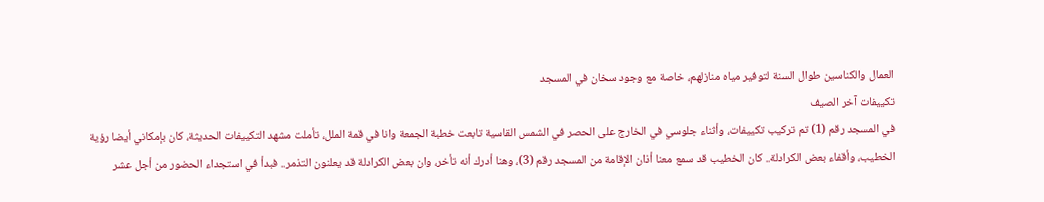العمال والكناسين طوال السنة لتوفير مياه منازلهم، خاصة مع وجود سخان في المسجد
تكييفات آخر الصيف
في المسجد رقم (1) تم تركيب تكييفات، وأثناء جلوسي في الخارج على الحصر في الشمس القاسية تابعت خطبة الجمعة وانا في قمة الملل، تأملت مشهد التكييفات الحديثة، كان بإمكاني أيضا رؤية الخطيب، وأقفاء بعض الكرادلة.. كان الخطيب قد سمع معنا أذان الإقامة من المسجد رقم (3)، وهنا أدرك أنه تأخر، وان بعض الكرادلة قد يعلنون التذمر.. فبدأ في استجداء الحضور من أجل عشر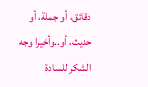دقائق، أو جملة، أو حديث، أو..وأخيرا وجه الشكر للسادة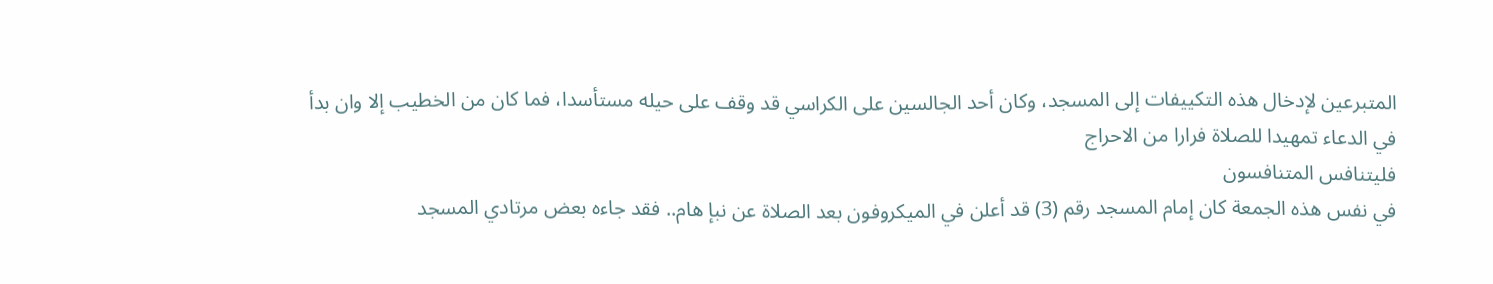المتبرعين لإدخال هذه التكييفات إلى المسجد، وكان أحد الجالسين على الكراسي قد وقف على حيله مستأسدا، فما كان من الخطيب إلا وان بدأ في الدعاء تمهيدا للصلاة فرارا من الاحراج
فليتنافس المتنافسون
في نفس هذه الجمعة كان إمام المسجد رقم (3) قد أعلن في الميكروفون بعد الصلاة عن نبإ هام.. فقد جاءه بعض مرتادي المسجد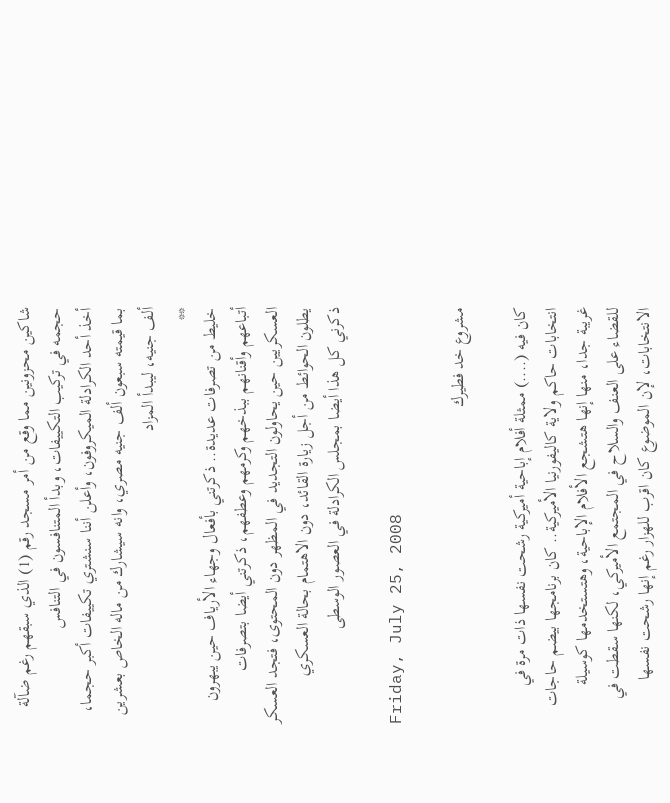شاكين محزونين مما وقع من أمر مسجد رقم (1) الذي سبقهم رغم ضآلة حجمه في تركيب التكييفات، وبدأ المتنافسون في التنافس
أخذ أحد الكرادلة الميكروفون، وأعلن أننا سنشتري تكييفات أكبر حجما، بما قيمته سبعون ألف جنيه مصري، وانه سيشارك من ماله الخاص بعشرين ألف جنيه، ليبدأ المزاد
**
خليط من تصرفات عديدة.. ذكرتني بأفعال وجهاء الأرياف حين يبهرون أتباعهم وأقنانهم ببذخهم وكرمهم وعطفهم، ذكرتني أيضا بتصرفات العسكريين حين يحاولون التجديد في المظهر دون المحتوى، فتجد العسكر يطلون الحوائط من أجل زيارة القائد، دون الاهتمام بحالة العسكري
ذكرني كل هذا أيضا بمجلس الكرادلة في العصور الوسطى

Friday, July 25, 2008

مشروع خد فطيرك

كان فيه (....) ممثلة أفلام إباحية أميركية رشحت نفسها ذات مرة في انتخابات حاكم ولاية كاليفورنيا الأميركية.. كان برنامجها بيضم حاجات غريبة جدا، منها إنها هتشجع الأفلام الإباحية، وهتستخدمها كوسيلة للقضاء على العنف والسلاح في المجتمع الأميركي، لكنها سقطت في الانتخابات، لإن الموضوع كان اقرب للهزار رغم إنها رشحت نفسها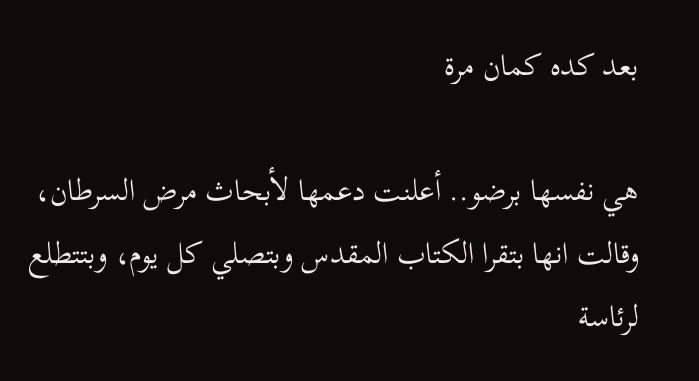بعد كده كمان مرة

هي نفسها برضو.. أعلنت دعمها لأبحاث مرض السرطان، وقالت انها بتقرا الكتاب المقدس وبتصلي كل يوم، وبتتطلع لرئاسة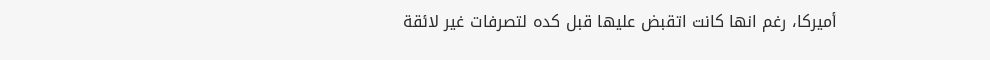أميركا، رغم انها كانت اتقبض عليها قبل كده لتصرفات غير لائقة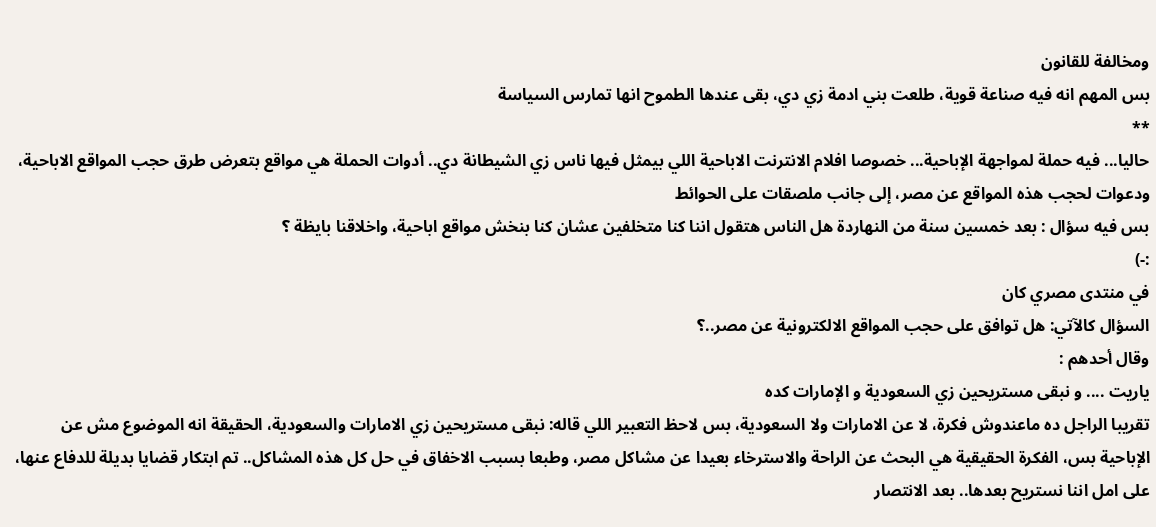ومخالفة للقانون
بس المهم انه فيه صناعة قوية، طلعت بني ادمة زي دي، بقى عندها الطموح انها تمارس السياسة
**
حاليا... فيه حملة لمواجهة الإباحية... خصوصا افلام الانترنت الاباحية اللي بيمثل فيها ناس زي الشيطانة دي.. أدوات الحملة هي مواقع بتعرض طرق حجب المواقع الاباحية، ودعوات لحجب هذه المواقع عن مصر، إلى جانب ملصقات على الحوائط
بس فيه سؤال : بعد خمسين سنة من النهاردة هل الناس هتقول اننا كنا متخلفين عشان كنا بنخش مواقع اباحية، واخلاقنا بايظة ؟
:-)
في منتدى مصري كان
السؤال كالآتي: هل توافق على حجب المواقع الالكترونية عن مصر..؟
وقال أحدهم :
ياريت .... و نبقى مستريحين زي السعودية و الإمارات كده
تقريبا الراجل ده ماعندوش فكرة، لا عن الامارات ولا السعودية، بس لاحظ التعبير اللي قاله: نبقى مستريحين زي الامارات والسعودية، الحقيقة انه الموضوع مش عن الإباحية بس، الفكرة الحقيقية هي البحث عن الراحة والاسترخاء بعيدا عن مشاكل مصر، وطبعا بسبب الاخفاق في حل كل هذه المشاكل.. تم ابتكار قضايا بديلة للدفاع عنها، على امل اننا نستريح بعدها.. بعد الانتصار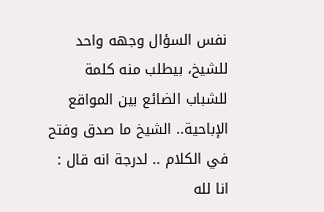نفس السؤال وجهه واحد للشيخ، بيطلب منه كلمة للشباب الضائع بين المواقع الإباحية.. الشيخ ما صدق وفتح في الكلام .. لدرجة انه قال : انا لله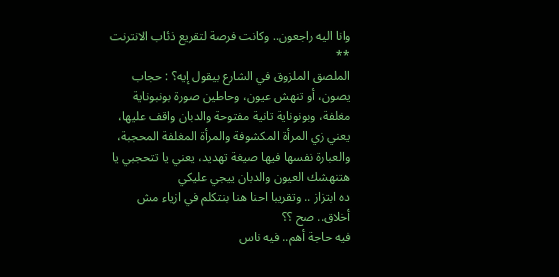وانا اليه راجعون.. وكانت فرصة لتقريع ذئاب الانترنت
**
الملصق الملزوق في الشارع بيقول إيه؟ : حجاب يصون، أو تنهش عيون، وحاطين صورة بونبوناية مغلفة، وبونوناية تانية مفتوحة والدبان واقف عليها، يعني زي المرأة المكشوفة والمرأة المغلفة المحجبة، والعبارة نفسها فيها صيغة تهديد، يعني يا تتحجبي يا هتنهشك العيون والدبان ييجي عليكي
ده ابتزاز .. وتقريبا احنا هنا بنتكلم في ازياء مش أخلاق.. صح ؟؟
فيه حاجة أهم.. فيه ناس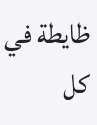ظايطة في كل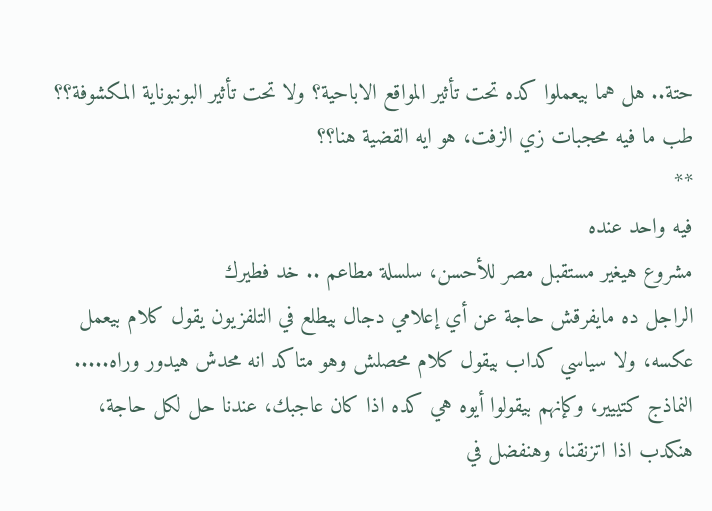حتة.. هل هما بيعملوا كده تحت تأثير المواقع الاباحية؟ ولا تحت تأثير البونبوناية المكشوفة؟؟ طب ما فيه محجبات زي الزفت، هو ايه القضية هنا؟؟
**
فيه واحد عنده
مشروع هيغير مستقبل مصر للأحسن، سلسلة مطاعم .. خد فطيرك
الراجل ده مايفرقش حاجة عن أي إعلامي دجال بيطلع في التلفزيون يقول كلام بيعمل عكسه، ولا سياسي كداب بيقول كلام محصلش وهو متاكد انه محدش هيدور وراه..... النماذج كتييير، وكإنهم بيقولوا أيوه هي كده اذا كان عاجبك، عندنا حل لكل حاجة، هنكدب اذا اتزنقنا، وهنفضل في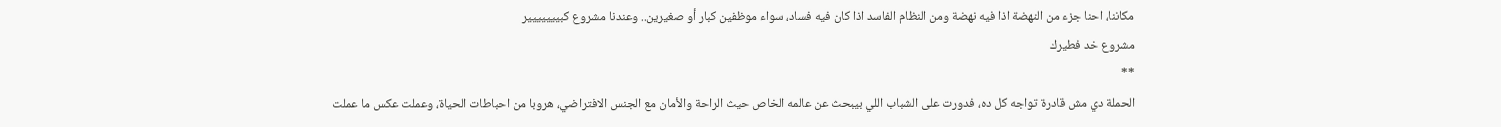مكاننا، احنا جزء من النهضة اذا فيه نهضة ومن النظام الفاسد اذا كان فيه فساد، سواء موظفين كبار أو صغيرين.. وعندنا مشروع كبييييييير
مشروع خد فطيرك
**
الحملة دي مش قادرة تواجه كل ده، فدورت على الشباب اللي بيبحث عن عالمه الخاص حيث الراحة والأمان مع الجنس الافتراضي، هروبا من احباطات الحياة، وعملت عكس ما عملت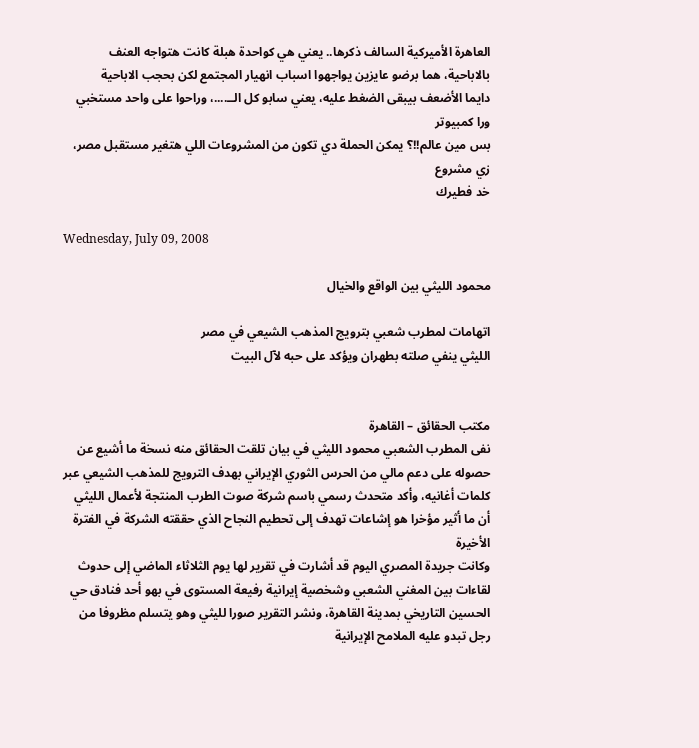العاهرة الأميركية السالف ذكرها.. يعني هي كواحدة هبلة كانت هتواجه العنف بالاباحية، هما برضو عايزين يواجهوا اسباب انهيار المجتمع لكن بحجب الاباحية
دايما الأضعف بيبقى الضغط عليه، يعني سابو كل الــ....، وراحوا على واحد مستخبي ورا كمبيوتر
بس مين عالم!!؟ يمكن الحملة دي تكون من المشروعات اللي هتغير مستقبل مصر، زي مشروع
خد فطيرك

Wednesday, July 09, 2008

محمود الليثي بين الواقع والخيال

اتهامات لمطرب شعبي بترويج المذهب الشيعي في مصر
الليثي ينفي صلته بطهران ويؤكد على حبه لآل البيت


مكتب الحقائق – القاهرة
نفى المطرب الشعبي محمود الليثي في بيان تلقت الحقائق منه نسخة ما أشيع عن حصوله على دعم مالي من الحرس الثوري الإيراني بهدف الترويج للمذهب الشيعي عبر كلمات أغانيه، وأكد متحدث رسمي باسم شركة صوت الطرب المنتجة لأعمال الليثي أن ما أثير مؤخرا هو إشاعات تهدف إلى تحطيم النجاح الذي حققته الشركة في الفترة الأخيرة
وكانت جريدة المصري اليوم قد أشارت في تقرير لها يوم الثلاثاء الماضي إلى حدوث لقاءات بين المغني الشعبي وشخصية إيرانية رفيعة المستوى في بهو أحد فنادق حي الحسين التاريخي بمدينة القاهرة، ونشر التقرير صورا لليثي وهو يتسلم مظروفا من رجل تبدو عليه الملامح الإيرانية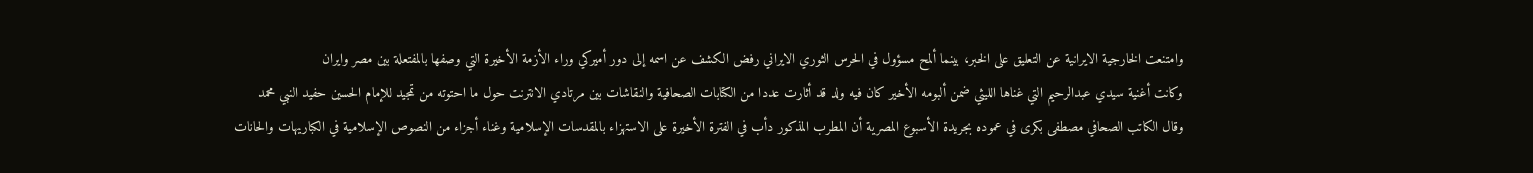وامتنعت الخارجية الايرانية عن التعليق على الخبر، بينما ألمح مسؤول في الحرس الثوري الايراني رفض الكشف عن اسمه إلى دور أميركي وراء الأزمة الأخيرة التي وصفها بالمفتعلة بين مصر وايران
وكانت أغنية سيدي عبدالرحيم التي غناها الليثي ضمن ألبومه الأخير كان فيه ولد قد أثارت عددا من الكتابات الصحافية والنقاشات بين مرتادي الانترنت حول ما احتوته من تمجيد للإمام الحسين حفيد النبي محمد
وقال الكاتب الصحافي مصطفى بكرى في عموده بجريدة الأسبوع المصرية أن المطرب المذكور دأب في الفترة الأخيرة على الاستهزاء بالمقدسات الإسلامية وغناء أجزاء من النصوص الإسلامية في الكباريهات والحانات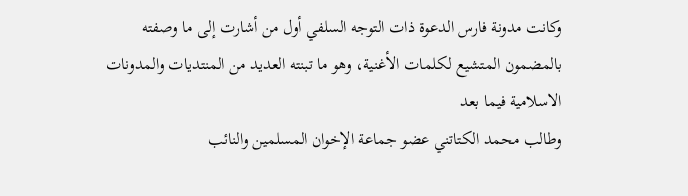وكانت مدونة فارس الدعوة ذات التوجه السلفي أول من أشارت إلى ما وصفته بالمضمون المتشيع لكلمات الأغنية، وهو ما تبنته العديد من المنتديات والمدونات الاسلامية فيما بعد
وطالب محمد الكتاتني عضو جماعة الإخوان المسلمين والنائب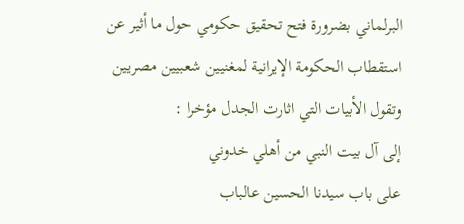البرلماني بضرورة فتح تحقيق حكومي حول ما أثير عن استقطاب الحكومة الإيرانية لمغنيين شعبيين مصريين
وتقول الأبيات التي اثارت الجدل مؤخرا :
إلى آل بيت النبي من أهلي خدوني
على باب سيدنا الحسين عالباب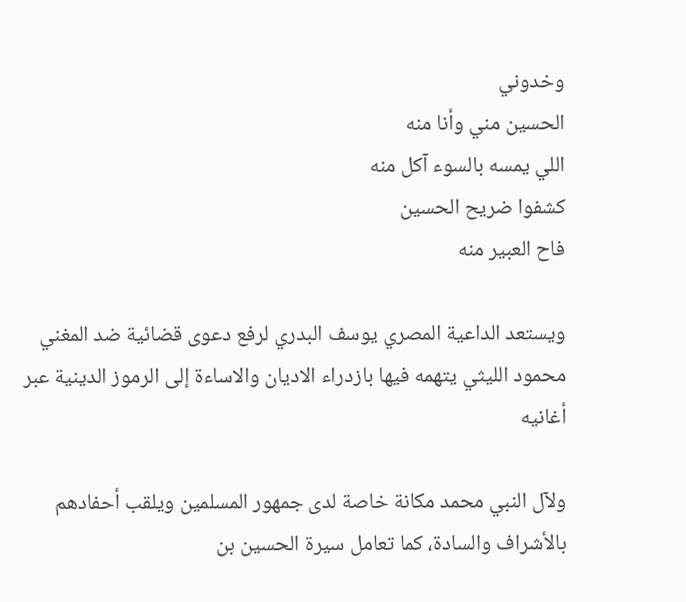وخدوني
الحسين مني وأنا منه
اللي يمسه بالسوء آكل منه
كشفوا ضريح الحسين
فاح العبير منه

ويستعد الداعية المصري يوسف البدري لرفع دعوى قضائية ضد المغني محمود الليثي يتهمه فيها بازدراء الاديان والاساءة إلى الرموز الدينية عبر أغانيه

ولآل النبي محمد مكانة خاصة لدى جمهور المسلمين ويلقب أحفادهم بالأشراف والسادة، كما تعامل سيرة الحسين بن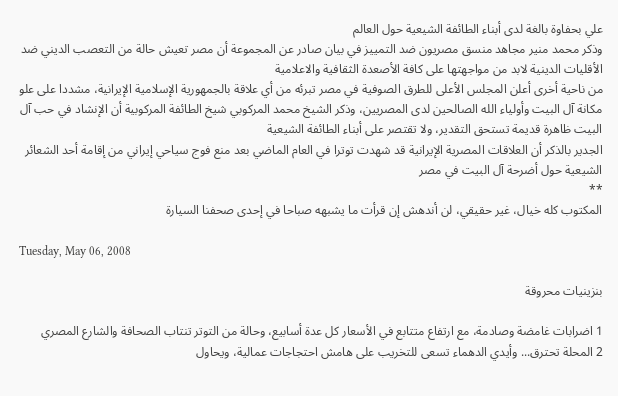علي بحفاوة بالغة لدى أبناء الطائفة الشيعية حول العالم
وذكر محمد منير مجاهد منسق مصريون ضد التمييز في بيان صادر عن المجموعة أن مصر تعيش حالة من التعصب الديني ضد الأقليات الدينية لابد من مواجهتها على كافة الأصعدة الثقافية والاعلامية
من ناحية أخرى أعلن المجلس الأعلى للطرق الصوفية في مصر تبرئه من أي علاقة بالجمهورية الإسلامية الإيرانية، مشددا على علو مكانة آل البيت وأولياء الله الصالحين لدى المصريين، وذكر الشيخ محمد المركوبي شيخ الطائفة المركوبية أن الإنشاد في حب آل البيت ظاهرة قديمة تستحق التقدير، ولا تقتصر على أبناء الطائفة الشيعية
الجدير بالذكر أن العلاقات المصرية الإيرانية قد شهدت توترا في العام الماضي بعد منع فوج سياحي إيراني من إقامة أحد الشعائر الشيعية حول أضرحة آل البيت في مصر
**
المكتوب كله خيال، غير حقيقي، لن أندهش إن قرأت ما يشبهه صباحا في إحدى صحفنا السيارة

Tuesday, May 06, 2008

بنزينيات محروقة

1 اضرابات غامضة وصادمة، مع ارتفاع متتابع في الأسعار كل عدة أسابيع، وحالة من التوتر تنتاب الصحافة والشارع المصري
2 المحلة تحترق... وأيدي الدهماء تسعى للتخريب على هامش احتجاجات عمالية، ويحاول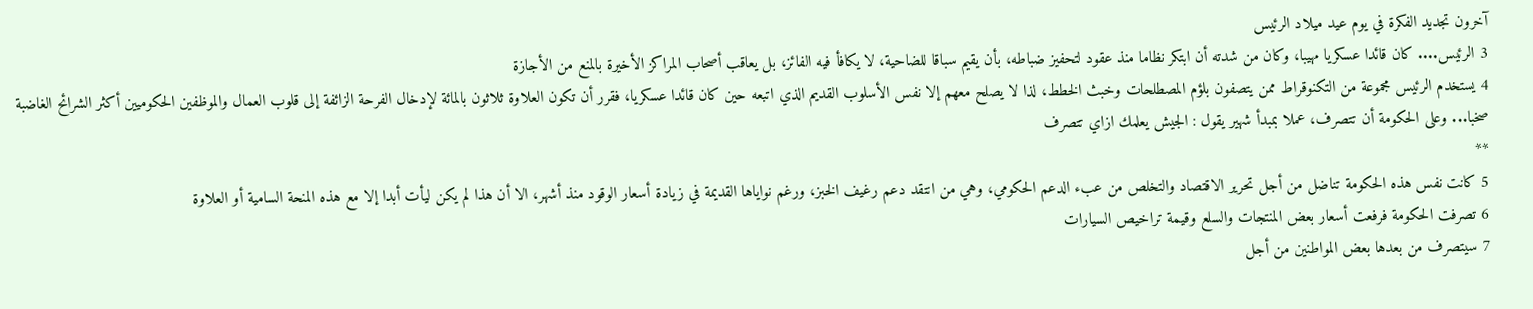آخرون تجديد الفكرة في يوم عيد ميلاد الرئيس
3 الرئيس.... كان قائدا عسكريا مهيبا، وكان من شدته أن ابتكر نظاما منذ عقود لتحفيز ضباطه، بأن يقيم سباقا للضاحية، لا يكافأ فيه الفائز، بل يعاقب أصحاب المراكز الأخيرة بالمنع من الأجازة
4 يستخدم الرئيس مجموعة من التكنوقراط ممن يتصفون بلؤم المصطلحات وخبث الخطط، لذا لا يصلح معهم إلا نفس الأسلوب القديم الذي اتبعه حين كان قائدا عسكريا، فقرر أن تكون العلاوة ثلاثون بالمائة لإدخال الفرحة الزائفة إلى قلوب العمال والموظفين الحكوميين أكثر الشرائح الغاضبة صخبا... وعلى الحكومة أن تتصرف، عملا بمبدأ شهير يقول : الجيش يعلمك ازاي تتصرف
**
5 كانت نفس هذه الحكومة تناضل من أجل تحرير الاقتصاد والتخلص من عبء الدعم الحكومي، وهي من انتقد دعم رغيف الخبز، ورغم نواياها القديمة في زيادة أسعار الوقود منذ أشهر، الا أن هذا لم يكن ليأت أبدا إلا مع هذه المنحة السامية أو العلاوة
6 تصرفت الحكومة فرفعت أسعار بعض المنتجات والسلع وقيمة تراخيص السيارات
7 سيتصرف من بعدها بعض المواطنين من أجل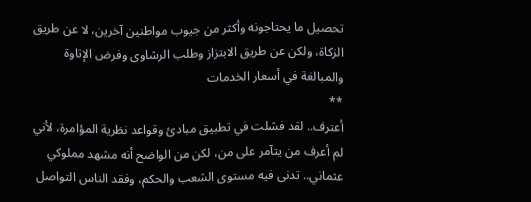تحصيل ما يحتاجونه وأكثر من جيوب مواطنين آخرين، لا عن طريق الزكاة، ولكن عن طريق الابتزاز وطلب الرشاوى وفرض الإتاوة والمبالغة في أسعار الخدمات
**
أعترف.. لقد فشلت في تطبيق مبادئ وقواعد نظرية المؤامرة، لأني لم أعرف من يتآمر على من، لكن من الواضح أنه مشهد مملوكي عثماني.. تدنى فيه مستوى الشعب والحكم، وفقد الناس التواصل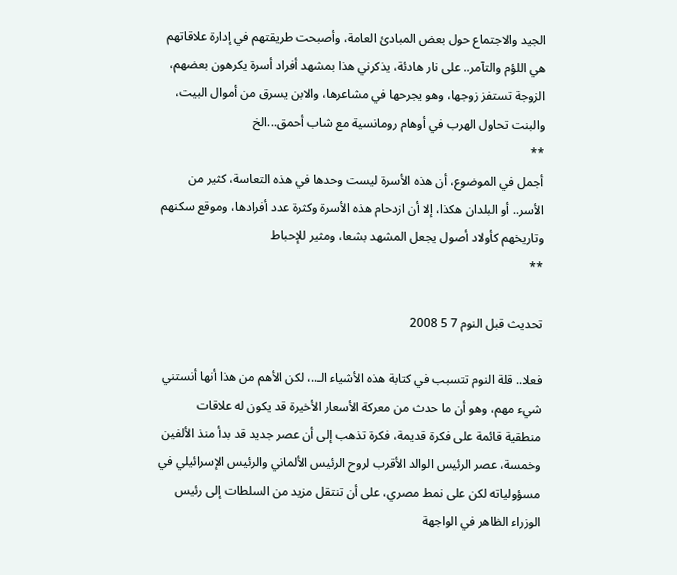الجيد والاجتماع حول بعض المبادئ العامة، وأصبحت طريقتهم في إدارة علاقاتهم هي اللؤم والتآمر.. على نار هادئة، يذكرني هذا بمشهد أفراد أسرة يكرهون بعضهم، الزوجة تستفز زوجها، وهو يجرحها في مشاعرها، والابن يسرق من أموال البيت، والبنت تحاول الهرب في أوهام رومانسية مع شاب أحمق...الخ
**
أجمل في الموضوع، أن هذه الأسرة ليست وحدها في هذه التعاسة، كثير من الأسر.. أو البلدان هكذا، إلا أن ازدحام هذه الأسرة وكثرة عدد أفرادها، وموقع سكنهم وتاريخهم كأولاد أصول يجعل المشهد بشعا، ومثير للإحباط
**

تحديث قبل النوم 7 5 2008

فعلا.. قلة النوم تتسبب في كتابة هذه الأشياء الـ..، لكن الأهم من هذا أنها أنستني شيء مهم، وهو أن ما حدث من معركة الأسعار الأخيرة قد يكون له علاقات منطقية قائمة على فكرة قديمة، فكرة تذهب إلى أن عصر جديد قد بدأ منذ الألفين وخمسة، عصر الرئيس الوالد الأقرب لروح الرئيس الألماني والرئيس الإسرائيلي في مسؤولياته لكن على نمط مصري، على أن تنتقل مزيد من السلطات إلى رئيس الوزراء الظاهر في الواجهة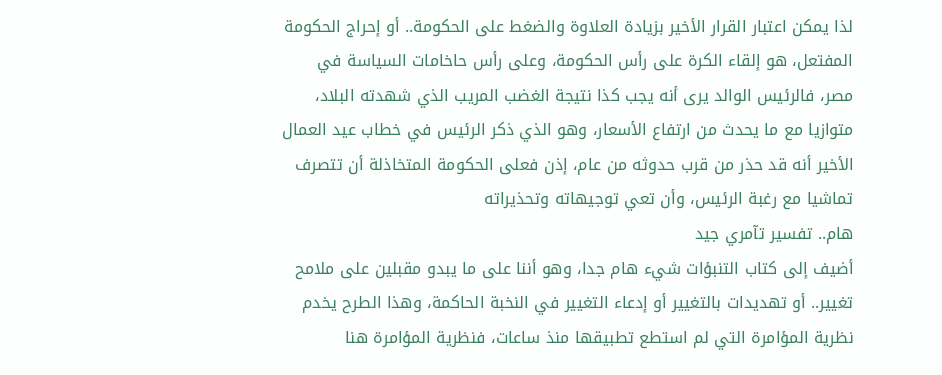لذا يمكن اعتبار القرار الأخير بزيادة العلاوة والضغط على الحكومة.. أو إحراج الحكومة المفتعل، هو إلقاء الكرة على رأس الحكومة، وعلى رأس حاخامات السياسة في مصر، فالرئيس الوالد يرى أنه يجب كذا نتيجة الغضب المريب الذي شهدته البلاد، متوازيا مع ما يحدث من ارتفاع الأسعار، وهو الذي ذكر الرئيس في خطاب عيد العمال الأخير أنه قد حذر من قرب حدوثه من عام، إذن فعلى الحكومة المتخاذلة أن تتصرف تماشيا مع رغبة الرئيس، وأن تعي توجيهاته وتحذيراته
هام.. تفسير تآمري جيد
أضيف إلى كتاب التنبؤات شيء هام جدا، وهو أننا على ما يبدو مقبلين على ملامح تغيير.. أو تهديدات بالتغيير أو إدعاء التغيير في النخبة الحاكمة، وهذا الطرح يخدم نظرية المؤامرة التي لم استطع تطبيقها منذ ساعات، فنظرية المؤامرة هنا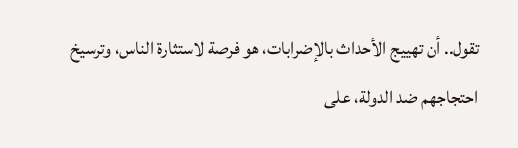تقول.. أن تهييج الأحداث بالإضرابات، هو فرصة لاستثارة الناس، وترسيخ احتجاجهم ضد الدولة، على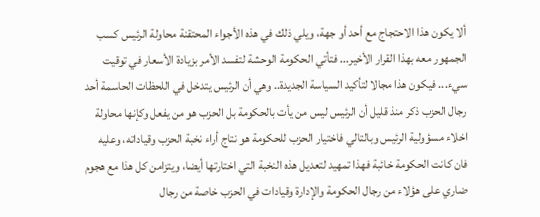ألا يكون هذا الاحتجاج مع أحد أو جهة، ويلي ذلك في هذه الأجواء المحتقنة محاولة الرئيس كسب الجمهور معه بهذا القرار الأخير... فتأتي الحكومة الوحشة لتفسد الأمر بزيادة الأسعار في توقيت سيء... فيكون هذا مجالا لتأكيد السياسة الجديدة.. وهي أن الرئيس يتدخل في اللحظات الحاسمة أحد رجال الحزب ذكر منذ قليل أن الرئيس ليس من يأت بالحكومة بل الحزب هو من يفعل وكإنها محاولة اخلاء مسؤولية الرئيس وبالتالي فاختيار الحزب للحكومة هو نتاج أراء نخبة الحزب وقياداته، وعليه فان كانت الحكومة خائبة فهذا تمهيد لتعديل هذه النخبة التي اختارتها أيضا، ويتزامن كل هذا مع هجوم ضاري على هؤلاء من رجال الحكومة والإدارة وقيادات في الحزب خاصة من رجال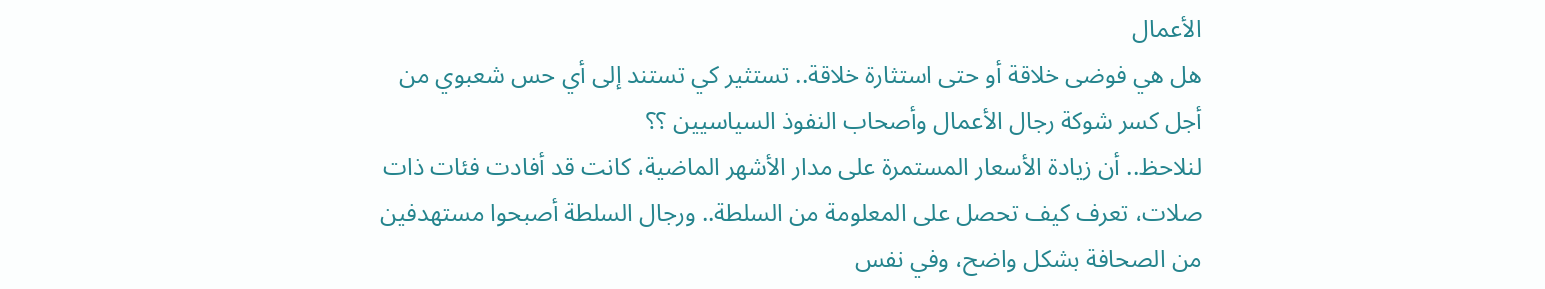الأعمال
هل هي فوضى خلاقة أو حتى استثارة خلاقة.. تستثير كي تستند إلى أي حس شعبوي من أجل كسر شوكة رجال الأعمال وأصحاب النفوذ السياسيين ؟؟
لنلاحظ.. أن زيادة الأسعار المستمرة على مدار الأشهر الماضية، كانت قد أفادت فئات ذات صلات، تعرف كيف تحصل على المعلومة من السلطة.. ورجال السلطة أصبحوا مستهدفين من الصحافة بشكل واضح، وفي نفس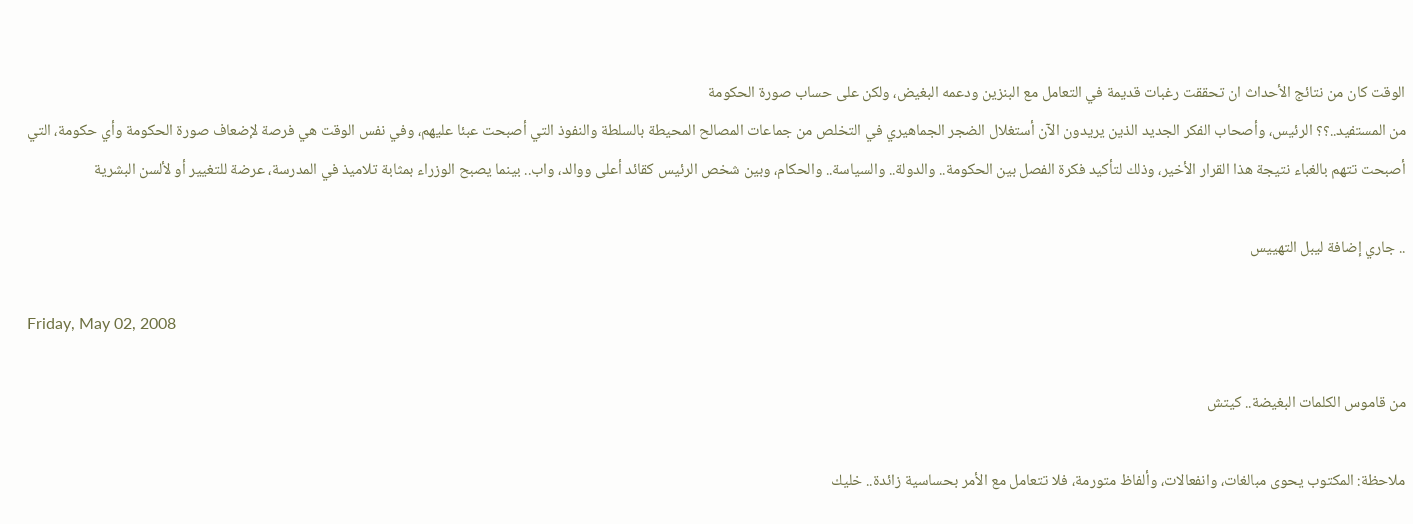الوقت كان من نتائج الأحداث ان تحققت رغبات قديمة في التعامل مع البنزين ودعمه البغيض، ولكن على حساب صورة الحكومة
من المستفيد..؟؟ الرئيس، وأصحاب الفكر الجديد الذين يريدون الآن أستغلال الضجر الجماهيري في التخلص من جماعات المصالح المحيطة بالسلطة والنفوذ التي أصبحت عبئا عليهم، وفي نفس الوقت هي فرصة لإضعاف صورة الحكومة وأي حكومة، التي أصبحت تتهم بالغباء نتيجة هذا القرار الأخير، وذلك لتأكيد فكرة الفصل بين الحكومة.. والدولة.. والسياسة.. والحكام، وبين شخص الرئيس كقائد أعلى ووالد، واب.. بينما يصبح الوزراء بمثابة تلاميذ في المدرسة، عرضة للتغيير أو لألسن البشرية

.. جاري إضافة ليبل التهييس

Friday, May 02, 2008

من قاموس الكلمات البغيضة.. كيتش

ملاحظة: المكتوب يحوى مبالغات، وانفعالات، وألفاظ متورمة، فلا تتعامل مع الأمر بحساسية زائدة.. خليك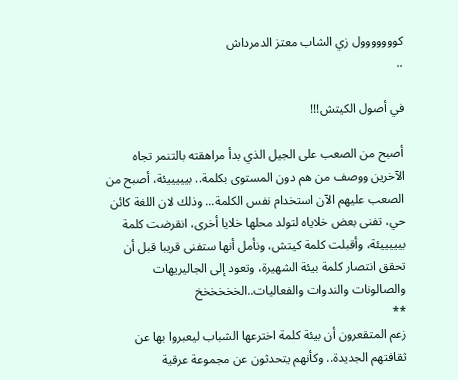كووووووول زي الشاب معتز الدمرداش
..

في أصول الكيتش!!!

أصبح من الصعب على الجيل الذي بدأ مراهقته بالتنمر تجاه الآخرين ووصف من هم دون المستوى بكلمة.. بيييييئة، أصبح من الصعب عليهم الآن استخدام نفس الكلمة... وذلك لان اللغة كائن حي، تفنى بعض خلاياه لتولد محلها خلايا أخرى، انقرضت كلمة بيييييئة، وأقبلت كلمة كيتش، ونأمل أنها ستفنى قريبا قبل أن تحقق انتصار كلمة بيئة الشهيرة، وتعود إلى الجاليريهات والصالونات والندوات والفعاليات..الخخخخخخ
**
زعم المتقعرون أن بيئة كلمة اخترعها الشباب ليعبروا بها عن ثقافتهم الجديدة.. وكأنهم يتحدثون عن مجموعة عرقية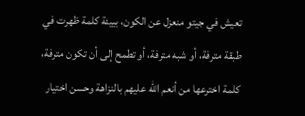تعيش في جيتو منعزل عن الكون، بييئة كلمة ظهرت في طبقة مترفة، أو شبه مترفة، أو تطمح إلى أن تكون مترفة، كلمة اخترعها من أنعم الله عليهم بالنزاهة وحسن اختيار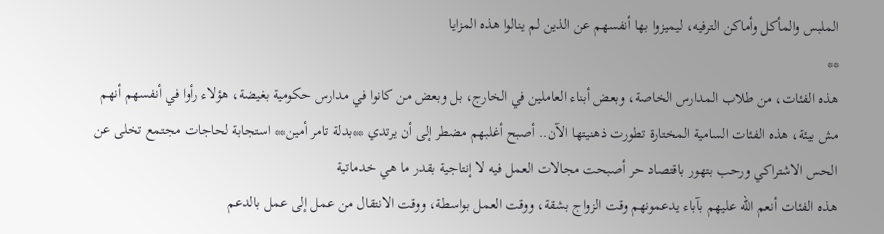الملبس والمأكل وأماكن الترفيه، ليميزوا بها أنفسهم عن الذين لم ينالوا هذه المزايا
**
هذه الفئات، من طلاب المدارس الخاصة، وبعض أبناء العاملين في الخارج، بل وبعض من كانوا في مدارس حكومية بغيضة، هؤلاء رأوا في أنفسهم أنهم مش بيئة، هذه الفئات السامية المختارة تطورت ذهنيتها الآن.. أصبح أغلبهم مضطر إلى أن يرتدي **بدلة تامر أمين** استجابة لحاجات مجتمع تخلى عن
الحس الاشتراكي ورحب بتهور باقتصاد حر أصبحت مجالات العمل فيه لا إنتاجية بقدر ما هي خدماتية
هذه الفئات أنعم الله عليهم بآباء يدعمونهم وقت الزواج بشقة، ووقت العمل بواسطة، ووقت الانتقال من عمل إلى عمل بالدعم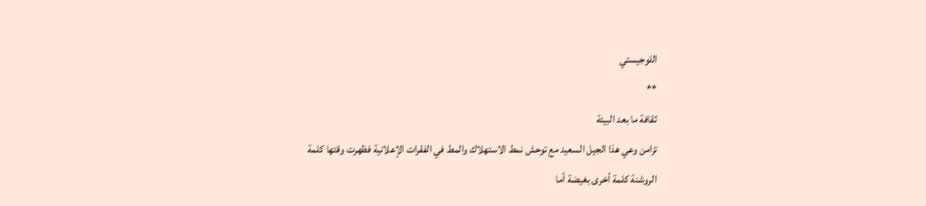اللوجيستي
**
ثقافة ما بعد البيئة
تزامن وعي هذا الجيل السعيد مع توحش نمط الاستهلاك والمط في الفقرات الإعلانية فظهرت وقتها كلمة
الروشنة كلمة أخرى بغيضة أما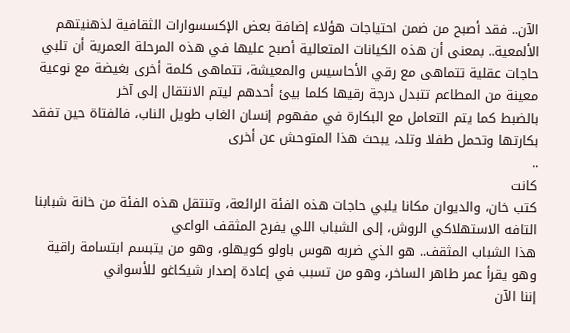الآن.. فقد أصبح من ضمن احتياجات هؤلاء إضافة بعض الإكسسوارات الثقافية لذهنيتهم الألمعية.. بمعنى أن هذه الكيانات المتعالية أصبح عليها في هذه المرحلة العمرية أن تلبي حاجات عقلية تتماهى مع رقي الأحاسيس والمعيشة، تتماهى كلمة أخرى بغيضة مع نوعية معينة من المطاعم تتبدل درجة رقيها كلما بيئ أحدهم ليتم الانتقال إلى آخر
بالضبط كما يتم التعامل مع البكارة في مفهوم إنسان الغاب طويل الناب، فالفتاة حين تفقد بكارتها وتحمل طفلا وتلد، يبحث هذا المتوحش عن أخرى
..
كانت
كتب خان، والديوان مكانا يلبي حاجات هذه الفئة الرائعة، وتنتقل هذه الفئة من خانة شبابنا التافه الاستهلاكي الروش، إلى الشباب اللي يفرح المثقف الواعي
هذا الشباب المثقف.. هو الذي ضربه هوس باولو كويهلو، وهو من يتبسم ابتسامة راقية وهو يقرأ عمر طاهر الساخر، وهو من تسبب في إعادة إصدار شيكاغو للأسواني
إننا الآن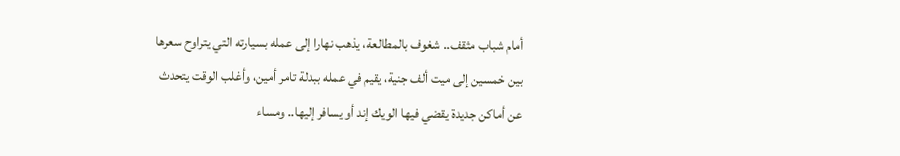أمام شباب مثقف.. شغوف بالمطالعة، يذهب نهارا إلى عمله بسيارته التي يتراوح سعرها بين خمسين إلى ميت ألف جنية، يقيم في عمله ببدلة تامر أمين، وأغلب الوقت يتحدث عن أماكن جديدة يقضي فيها الويك إند أو يسافر إليها.. ومساء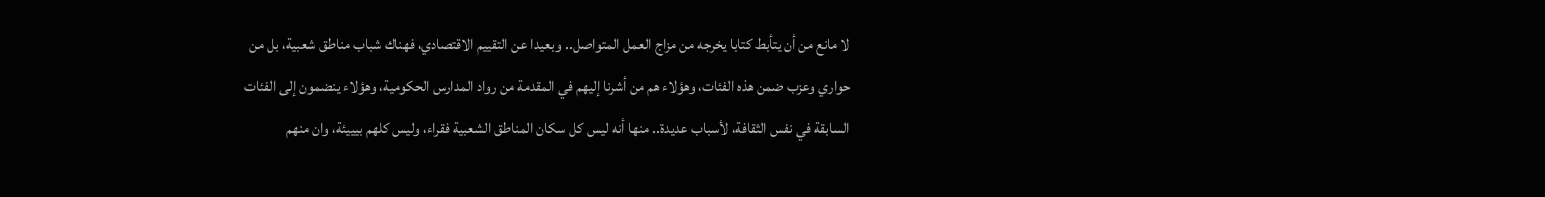لا مانع من أن يتأبط كتابا يخرجه من مزاج العمل المتواصل.. وبعيدا عن التقييم الاقتصادي، فهناك شباب مناطق شعبية، بل من حواري وعزب ضمن هذه الفئات، وهؤلاء هم من أشرنا إليهم في المقدمة من رواد المدارس الحكومية، وهؤلاء ينضمون إلى الفئات السابقة في نفس الثقافة، لأسباب عديدة.. منها أنه ليس كل سكان المناطق الشعبية فقراء، وليس كلهم بيييئة، وان منهم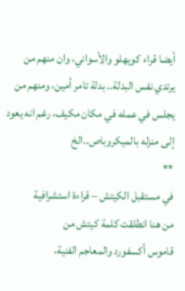أيضا قراء كويهلو والأسواني، وان منهم من يرتدي نفس البدلة.. بدلة تامر أمين، ومنهم من يجلس في عمله في مكان مكيف، رغم انه يعود إلى منزله بالميكروباص..الخ
**
في مستقبل الكيتش – قراءة استشرافية
من هنا انطلقت كلمة كيتش من
قاموس أكسفورد والمعاجم الفنية،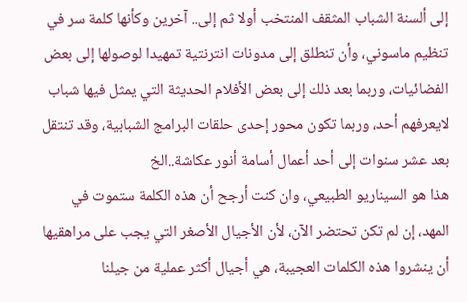إلى ألسنة الشباب المثقف المنتخب أولا ثم إلى.. آخرين وكأنها كلمة سر في تنظيم ماسوني، وأن تنطلق إلى مدونات انترنتية تمهيدا لوصولها إلى بعض الفضائيات، وربما بعد ذلك إلى بعض الأفلام الحديثة التي يمثل فيها شباب لايعرفهم أحد، وربما تكون محور إحدى حلقات البرامج الشبابية، وقد تنتقل بعد عشر سنوات إلى أحد أعمال أسامة أنور عكاشة..الخ
هذا هو السيناريو الطبيعي، وان كنت أرجح أن هذه الكلمة ستموت في المهد، إن لم تكن تحتضر الآن، لأن الأجيال الأصغر التي يجب على مراهقيها أن ينشروا هذه الكلمات العجيبة، هي أجيال أكثر عملية من جيلنا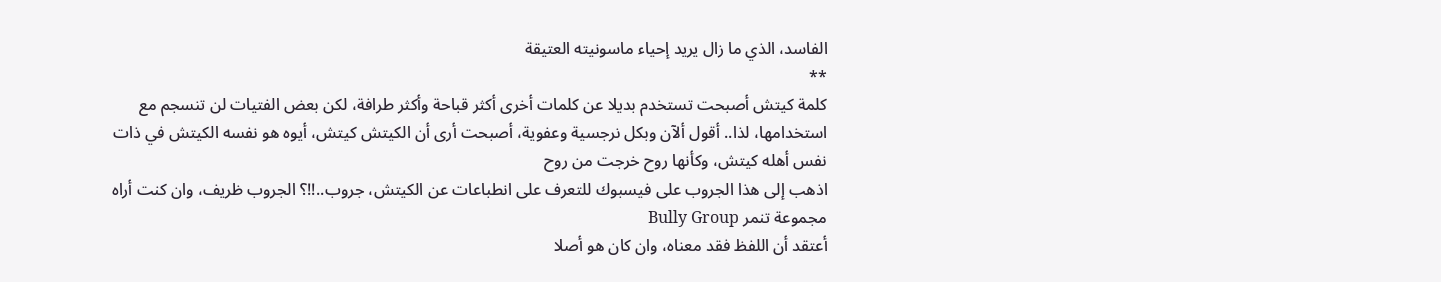الفاسد، الذي ما زال يريد إحياء ماسونيته العتيقة
**
كلمة كيتش أصبحت تستخدم بديلا عن كلمات أخرى أكثر قباحة وأكثر طرافة، لكن بعض الفتيات لن تنسجم مع استخدامها، لذا.. أقول ألآن وبكل نرجسية وعفوية، أصبحت أرى أن الكيتش كيتش، أيوه هو نفسه الكيتش في ذات نفس أهله كيتش، وكأنها روح خرجت من روح
اذهب إلى هذا الجروب على فيسبوك للتعرف على انطباعات عن الكيتش، جروب..!!؟ الجروب ظريف، وان كنت أراه
مجموعة تنمر Bully Group
أعتقد أن اللفظ فقد معناه، وان كان هو أصلا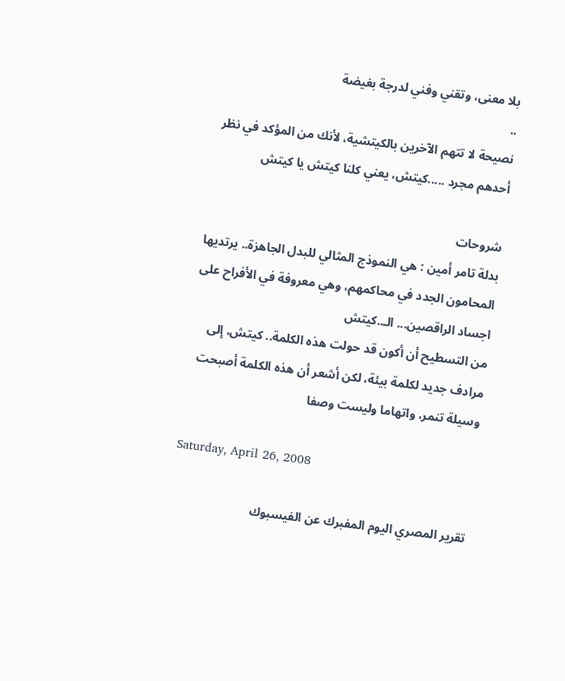بلا معنى، وتقني وفني لدرجة بغيضة
..
نصيحة لا تتهم الآخرين بالكيتشية، لأنك من المؤكد في نظر أحدهم مجرد .....كيتش، يعني كلنا كيتش يا كيتش

شروحات
بدلة تامر أمين : هي النموذج المثالي للبدل الجاهزة.. يرتديها المحامون الجدد في محاكمهم، وهي معروفة في الأفراح على اجساد الراقصين... الـ..كيتش
من التسطيح أن أكون قد حولت هذه الكلمة.. كيتش، إلى مرادف جديد لكلمة بيئة، لكن أشعر أن هذه الكلمة أصبحت وسيلة تنمر، واتهاما وليست وصفا

Saturday, April 26, 2008

تقرير المصري اليوم المفبرك عن الفيسبوك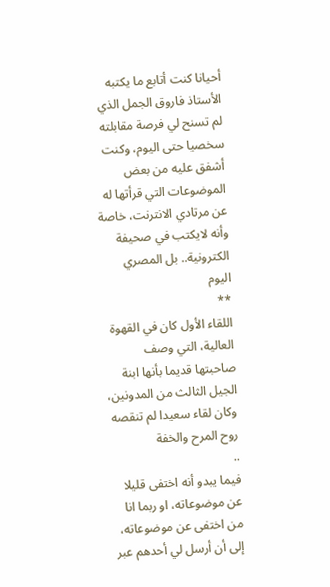أحيانا كنت أتابع ما يكتبه الأستاذ فاروق الجمل الذي لم تسنح لي فرصة مقابلته سخصيا حتى اليوم، وكنت أشفق عليه من بعض الموضوعات التي قرأتها له عن مرتادي الانترنت، خاصة وأنه لايكتب في صحيفة الكترونية.. بل المصري اليوم
**
اللقاء الأول كان في القهوة العالية، التي وصف صاحبتها قديما بأنها ابنة الجيل الثالث من المدونين، وكان لقاء سعيدا لم تنقصه روح المرح والخفة
..
فيما يبدو أنه اختفى قليلا عن موضوعاته، او ربما انا من اختفى عن موضوعاته، إلى أن أرسل لي أحدهم عبر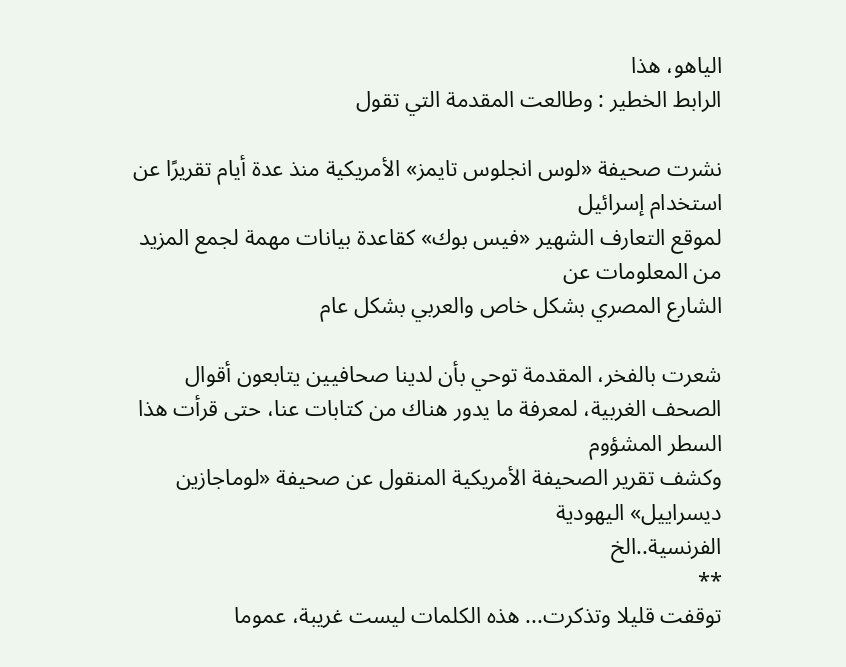الياهو، هذا
الرابط الخطير : وطالعت المقدمة التي تقول

نشرت صحيفة «لوس انجلوس تايمز» الأمريكية منذ عدة أيام تقريرًا عن استخدام إسرائيل
لموقع التعارف الشهير «فيس بوك» كقاعدة بيانات مهمة لجمع المزيد من المعلومات عن
الشارع المصري بشكل خاص والعربي بشكل عام

شعرت بالفخر، المقدمة توحي بأن لدينا صحافيين يتابعون أقوال الصحف الغربية، لمعرفة ما يدور هناك من كتابات عنا، حتى قرأت هذا السطر المشؤوم
وكشف تقرير الصحيفة الأمريكية المنقول عن صحيفة «لوماجازين ديسراييل» اليهودية
الفرنسية..الخ
**
توقفت قليلا وتذكرت... هذه الكلمات ليست غريبة، عموما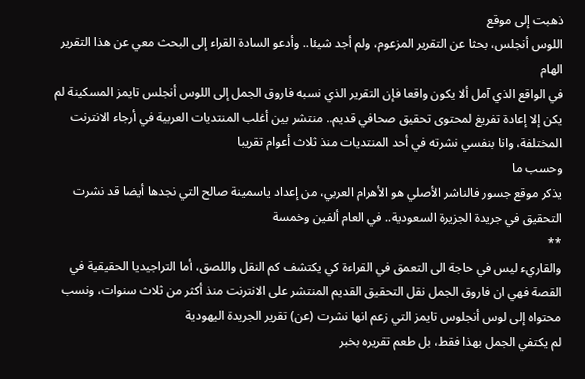ذهبت إلى موقع
اللوس أنجلس، بحثا عن التقرير المزعوم، ولم أجد شيئا.. وأدعو السادة القراء إلى البحث معي عن هذا التقرير الهام
في الواقع الذي آمل ألا يكون واقعا فإن التقرير الذي نسبه فاروق الجمل إلى اللوس أنجلس تايمز المسكينة لم يكن إلا إعادة تفريغ لمحتوى تحقيق صحافي قديم.. منتشر بين أغلب المنتديات العربية في أرجاء الانترنت المختلفة، وانا بنفسي نشرته في أحد المنتديات منذ ثلاث أعوام تقريبا
وحسب ما
يذكر موقع جسور فالناشر الأصلي هو الأهرام العربي، من إعداد ياسمينة صالح التي نجدها أيضا قد نشرت التحقيق في جريدة الجزيرة السعودية.. في العام ألفين وخمسة
**
والقاريء ليس في حاجة الى التعمق في القراءة كي يكتشف كم النقل واللصق، أما التراجيديا الحقيقية في القصة فهي ان فاروق الجمل نقل التحقيق القديم المنتشر على الانترنت منذ أكثر من ثلاث سنوات، ونسب محتواه إلى لوس أنجلوس تايمز التي زعم انها نشرت (عن) تقرير الجريدة اليهودية
لم يكتفي الجمل بهذا فقط، بل طعم تقريره بخبر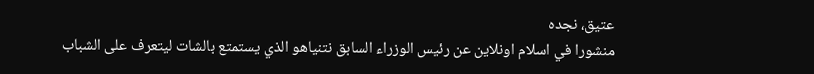عتيق، نجده
منشورا في اسلام اونلاين عن رئيس الوزراء السابق نتنياهو الذي يستمتع بالشات ليتعرف على الشباب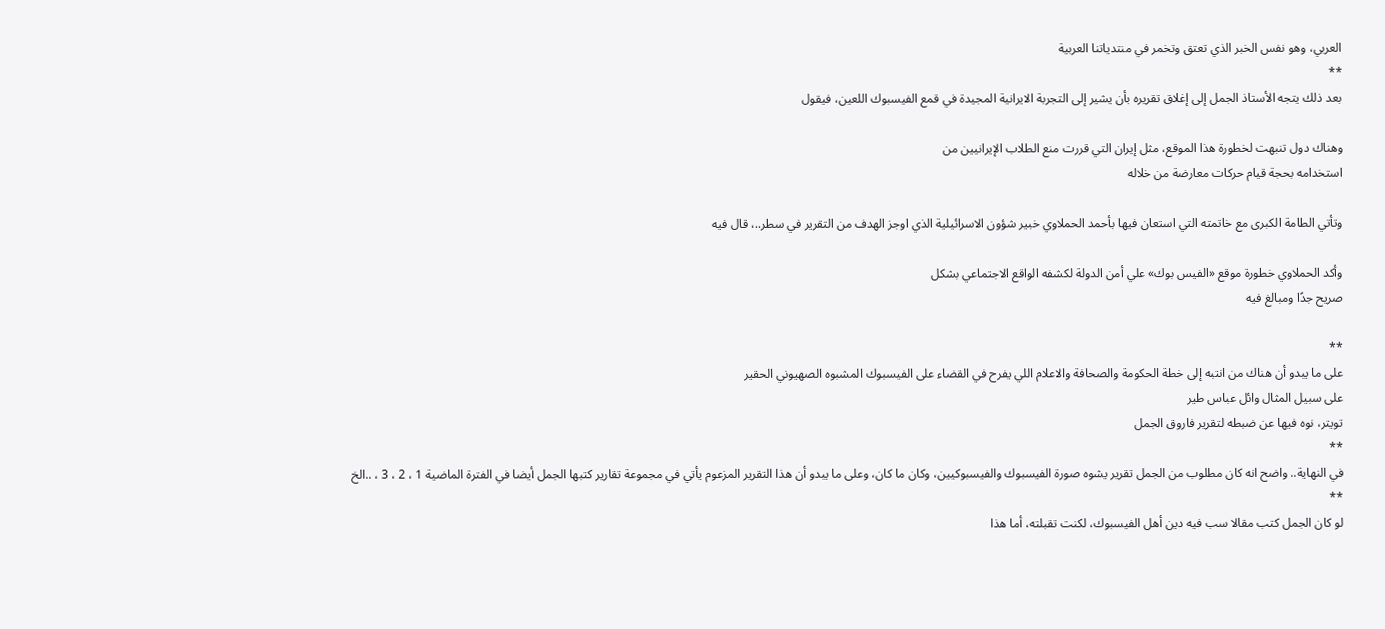العربي، وهو نفس الخبر الذي تعتق وتخمر في منتدياتنا العربية
**
بعد ذلك يتجه الأستاذ الجمل إلى إغلاق تقريره بأن يشير إلى التجربة الايرانية المجيدة في قمع الفيسبوك اللعين، فيقول

وهناك دول تنبهت لخطورة هذا الموقع، مثل إيران التي قررت منع الطلاب الإيرانيين من
استخدامه بحجة قيام حركات معارضة من خلاله

وتأتي الطامة الكبرى مع خاتمته التي استعان فيها بأحمد الحملاوي خبير شؤون الاسرائيلية الذي اوجز الهدف من التقرير في سطر..، قال فيه

وأكد الحملاوي خطورة موقع «الفيس بوك» علي أمن الدولة لكشفه الواقع الاجتماعي بشكل
صريح جدًا ومبالغ فيه

**
على ما يبدو أن هناك من انتبه إلى خطة الحكومة والصحافة والاعلام اللي يفرح في القضاء على الفيسبوك المشبوه الصهيوني الحقير
على سبيل المثال وائل عباس طير
تويتر، نوه فيها عن ضبطه لتقرير فاروق الجمل
**
في النهاية.. واضح انه كان مطلوب من الجمل تقرير يشوه صورة الفيسبوك والفيسبوكيين، وكان ما كان، وعلى ما يبدو أن هذا التقرير المزعوم يأتي في مجموعة تقارير كتبها الجمل أيضا في الفترة الماضية 1 ، 2 ، 3 ، ..الخ
**
لو كان الجمل كتب مقالا سب فيه دين أهل الفيسبوك، لكنت تقبلته، أما هذا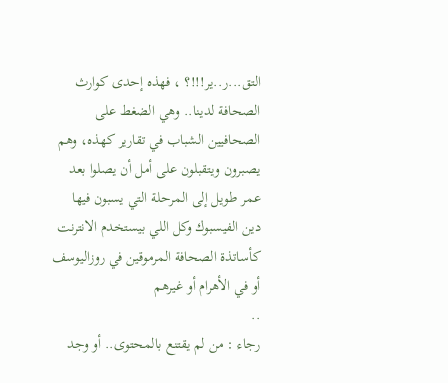التق...ر..ير!!!؟ ، فهذه إحدى كوارث الصحافة لدينا.. وهي الضغط على الصحافيين الشباب في تقارير كهذه، وهم يصبرون ويتقبلون على أمل أن يصلوا بعد عمر طويل إلى المرحلة التي يسبون فيها دين الفيسبوك وكل اللي بيستخدم الانترنت كأساتذة الصحافة المرموقين في روزاليوسف أو في الأهرام أو غيرهم
..
رجاء : من لم يقتنع بالمحتوى.. أو وجد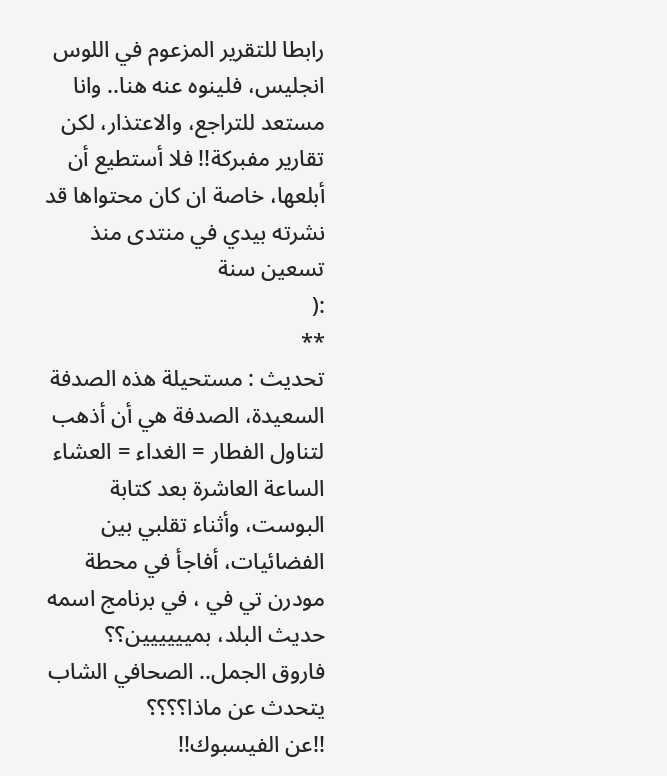رابطا للتقرير المزعوم في اللوس انجليس، فلينوه عنه هنا.. وانا مستعد للتراجع، والاعتذار، لكن تقارير مفبركة!! فلا أستطيع أن أبلعها، خاصة ان كان محتواها قد نشرته بيدي في منتدى منذ تسعين سنة
:(
**
تحديث : مستحيلة هذه الصدفة السعيدة، الصدفة هي أن أذهب لتناول الفطار = الغداء = العشاء الساعة العاشرة بعد كتابة البوست، وأثناء تقلبي بين الفضائيات، أفاجأ في محطة مودرن تي في ، في برنامج اسمه حديث البلد، بميييييين؟؟
فاروق الجمل.. الصحافي الشاب يتحدث عن ماذا؟؟؟؟
!!عن الفيسبوك!!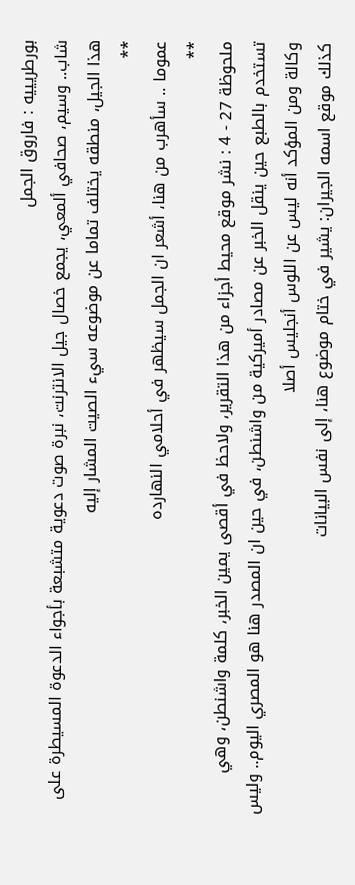بورطريييه : فاروق الجمل
شاب.. وسيم، صحافي ألمعي، يجمع خصال جيل الانترنت، نبرة صوت دعوية متشبعة بأجواء الدعوة المسيطرة على هذا الجيل، منطقه يختلف تماما عن موضوعه سيء الصيت المشار إليه
**
عموما .. سأهرب من هنا، أشعر ان الجمل سيظهر في أحلامي النهارده
**
ملحوظة 27 - 4 : نشر موقع محيط أجزاء من هذا التقرير، ولاحظ في أقصى يمين الخبر، كلمة واشنطن، وهي تستخدم بالطبع حين ينقل الخبر عن مصادر أميركية من واشنطن، في حين ان المصدر هنا هو المصري اليوم.. وليس وكالة ومن المؤكد أنه ليس عن اللوس أنجليس أصلا
كذلك موقع اسمه الجيران: يشير في ختام موضوع هنا، إلى نفس البيانات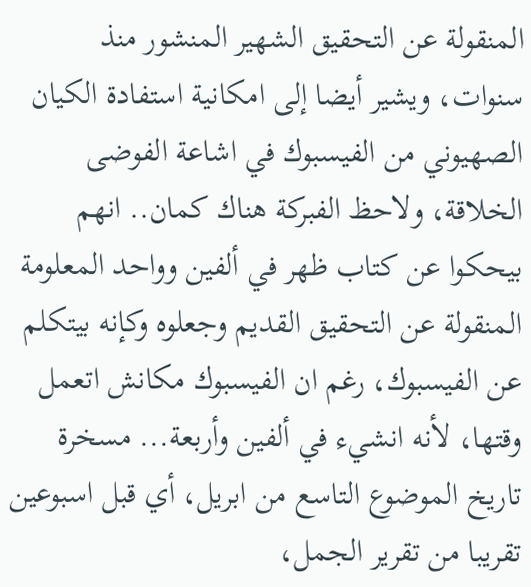المنقولة عن التحقيق الشهير المنشور منذ سنوات، ويشير أيضا إلى امكانية استفادة الكيان الصهيوني من الفيسبوك في اشاعة الفوضى الخلاقة، ولاحظ الفبركة هناك كمان.. انهم بيحكوا عن كتاب ظهر في ألفين وواحد المعلومة المنقولة عن التحقيق القديم وجعلوه وكإنه بيتكلم عن الفيسبوك، رغم ان الفيسبوك مكانش اتعمل وقتها، لأنه انشيء في ألفين وأربعة... مسخرة
تاريخ الموضوع التاسع من ابريل، أي قبل اسبوعين تقريبا من تقرير الجمل،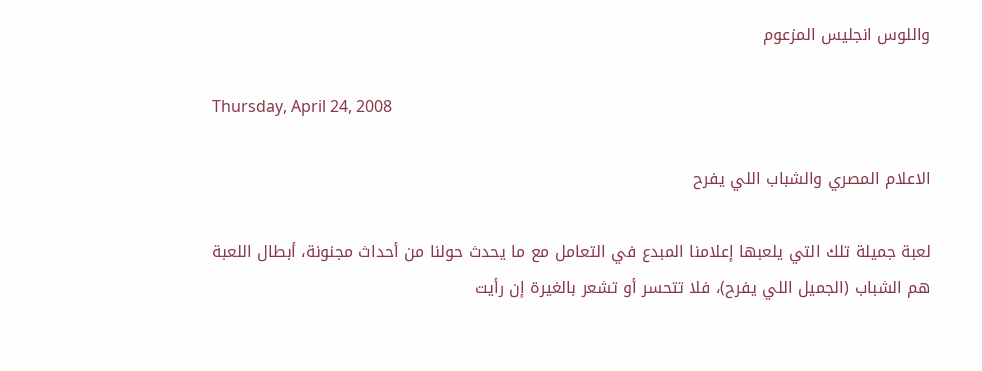واللوس انجليس المزعوم

Thursday, April 24, 2008

الاعلام المصري والشباب اللي يفرح

لعبة جميلة تلك التي يلعبها إعلامنا المبدع في التعامل مع ما يحدث حولنا من أحداث مجنونة، أبطال اللعبة هم الشباب (الجميل اللي يفرح)، فلا تتحسر أو تشعر بالغيرة إن رأيت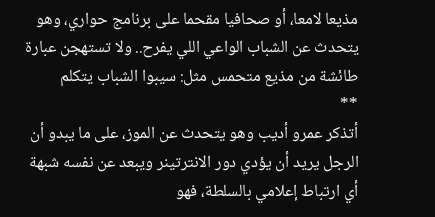مذيعا لامعا، أو صحافيا مقحما على برنامج حواري، وهو يتحدث عن الشباب الواعي اللي يفرح.. ولا تستهجن عبارة طائشة من مذيع متحمس مثل: سيبوا الشباب يتكلم
**
أتذكر عمرو أديب وهو يتحدث عن الموز، على ما يبدو أن الرجل يريد أن يؤدي دور الانترتينر ويبعد عن نفسه شبهة أي ارتباط إعلامي بالسلطة، فهو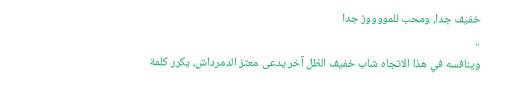خفيف جدا، ومحب للمووووز جدا
..
وينافسه في هذا الاتجاه شاب خفيف الظل آخر يدعى معتز الدمرداش، يكرر كلمة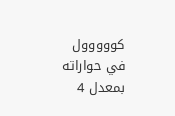كووووول في حواراته بمعدل 4